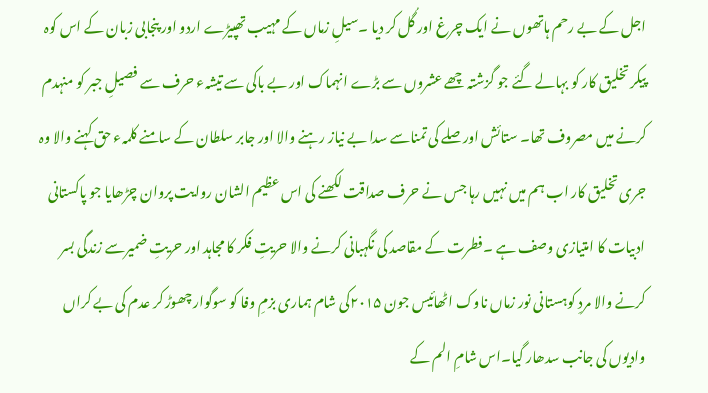اجل کے بے رحم ہاتھوں نے ایک چرغ اور گُل کر دیا ۔سیلِ زماں کے مہیب تھپیڑے اردو اور پنجابی زبان کے اس کوہ پیکر تخلیق کار کو بہالے گئے جو گزشتہ چھے عشروں سے بڑے انہماک اور بے باکی سے تیشہء حرف سے فصیلِ جبر کو منہدم کرنے میں مصروف تھا۔ ستائش اور صلے کی تمناسے سدا بے نیاز رہنے والا اور جابر سلطان کے سامنے کلمہء حق کہنے والا وہ جری تخلیق کار اب ہم میں نہیں رہا جس نے حرف صداقت لکھنے کی اس عظیم الشان روایت پروان چڑھایا جو پاکستانی ادبیات کا امتیازی وصف ہے ۔فطرت کے مقاصد کی نگہبانی کرنے والا حریتِ فکر کا مجاہد اور حریتِ ضمیرسے زندگی بسر کرنے والا مردِ کوہستانی نور زماں ناوک اٹھائیس جون ۲۰۱۵کی شام ہماری بزمِ وفا کو سوگوار چھوڑ کر عدم کی بے کراں وادیوں کی جانب سدھار گیا۔اس شامِ الم کے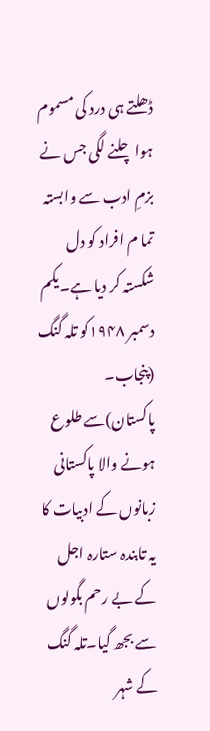ڈھلتے ہی درد کی مسموم ہوا چلنے لگی جس نے بزمِ ادب سے وابستہ تما م افراد کو دل شکستہ کر دیا ہے۔یکم دسمبر ۱۹۴۸کو تلہ گنگ (پنجاب۔ پاکستان)سے طلوع ہونے والا پاکستانی زبانوں کے ادبیات کا یہ تابندہ ستارہ اجل کے بے رحم بگولوں سے بجھ گیا۔تلہ گنگ کے شہر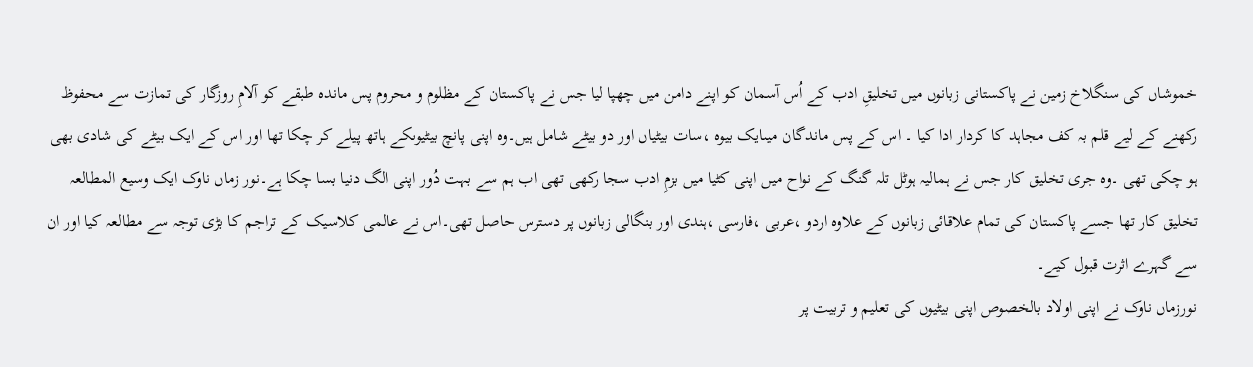خموشاں کی سنگلاخ زمین نے پاکستانی زبانوں میں تخلیقِ ادب کے اُس آسمان کو اپنے دامن میں چھپا لیا جس نے پاکستان کے مظلوم و محروم پس ماندہ طبقے کو آلامِ روزگار کی تمازت سے محفوظ رکھنے کے لیے قلم بہ کف مجاہد کا کردار ادا کیا ۔ اس کے پس ماندگان میںایک بیوہ ،سات بیٹیاں اور دو بیٹے شامل ہیں۔وہ اپنی پانچ بیٹیوںکے ہاتھ پیلے کر چکا تھا اور اس کے ایک بیٹے کی شادی بھی ہو چکی تھی ۔وہ جری تخلیق کار جس نے ہمالیہ ہوٹل تلہ گنگ کے نواح میں اپنی کٹیا میں بزمِ ادب سجا رکھی تھی اب ہم سے بہت دُور اپنی الگ دنیا بسا چکا ہے۔نور زماں ناوک ایک وسیع المطالعہ تخلیق کار تھا جسے پاکستان کی تمام علاقائی زبانوں کے علاوہ اردو ،عربی ،فارسی ،ہندی اور بنگالی زبانوں پر دسترس حاصل تھی۔اس نے عالمی کلاسیک کے تراجم کا بڑی توجہ سے مطالعہ کیا اور ان سے گہرے اثرت قبول کیے۔
نورزماں ناوک نے اپنی اولاد بالخصوص اپنی بیٹیوں کی تعلیم و تربیت پر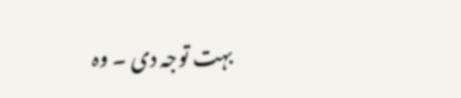بہت توجہ دی ۔ وہ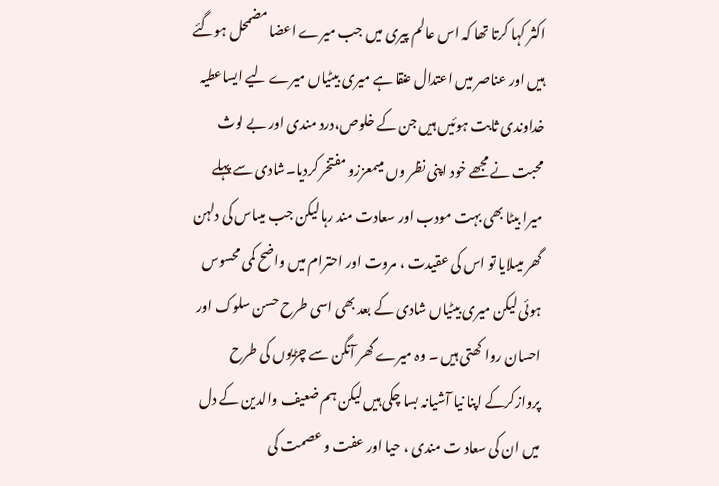اکثر کہا کرتا تھا کہ اس عالم پیری میں جب میرے اعضا مضمحل ہوگئے ہیں اور عناصر میں اعتدال عنقا ہے میری بیٹیاں میرے لیے ایساعطیہ خداوندی ثابت ہوئیں ہیں جن کے خلوص،درد مندی اور بے لوث محبت نے مجھے خود اپنی نظر وں میںمعززو مفتخر کردیا۔شادی سے پہلے میرا بیٹا بھی بہت مودب اور سعادت مند رہا لیکن جب میںاس کی دلہن گھر میںلایا تو اس کی عقیدت ، مروت اور احترام میں واضح کمی محسوس ہوئی لیکن میری بیٹیاں شادی کے بعد بھی اسی طرح حسن سلوک اور احسان روا کھتی ہیں ۔ وہ میرے گھر آنگن سے چڑیوں کی طرح پروازکرکے اپنا نیا آشیانہ بسا چکی ہیں لیکن ہم ضعیف والدین کے دل میں ان کی سعاد ت مندی ، حیا اور عفت و عصمت کی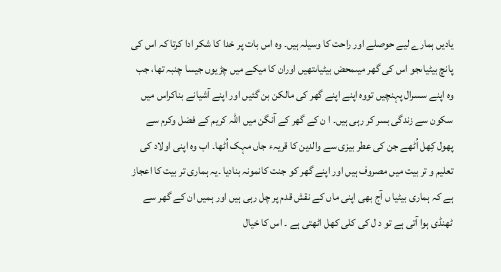یادیں ہمارے لیے حوصلے اور راحت کا وسیلہ ہیں۔ وہ اس بات پر خدا کا شکر ادا کرتا کہ اس کی پانچ بیٹیاںجو اس کی گھر میںمحض بیٹیاںتھیں اوران کا میکے میں چڑیوں جیسا چنبہ تھا، جب وہ اپنے سسرال پہنچیں تووہ اپنے اپنے گھر کی مالکن بن گئیں اور اپنے آشیانے بناکراس میں سکون سے زندگی بسر کر رہی ہیں۔ ا ن کے گھر کے آنگن میں اللہ کریم کے فضل وکرم سے پھول کِھل اُٹھے جن کی عطر بیزی سے والدین کا قریہء جاں مہک اُٹھا۔ اب وہ اپنی اولاد کی تعلیم و تر بیت میں مصروف ہیں اور اپنے گھر کو جنت کانمونہ بنادیا ۔یہ ہماری تر بیت کا اعجاز ہے کہ ہماری بیٹیا ں آج بھی اپنی ماں کے نقش قدم پر چل رہی ہیں اور ہمیں ان کے گھر سے ٹھنڈی ہوا آتی ہے تو د ل کی کلی کھل اٹھتی ہے ۔ اس کا خیال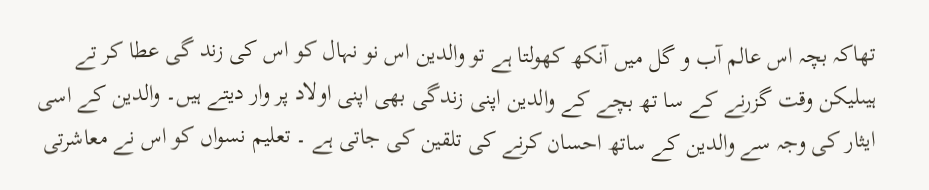تھاکہ بچہ اس عالم آب و گل میں آنکھ کھولتا ہے تو والدین اس نو نہال کو اس کی زند گی عطا کر تے ہیںلیکن وقت گزرنے کے سا تھ بچے کے والدین اپنی زندگی بھی اپنی اولاد پر وار دیتے ہیں۔ والدین کے اسی ایثار کی وجہ سے والدین کے ساتھ احسان کرنے کی تلقین کی جاتی ہے ۔ تعلیم نسواں کو اس نے معاشرتی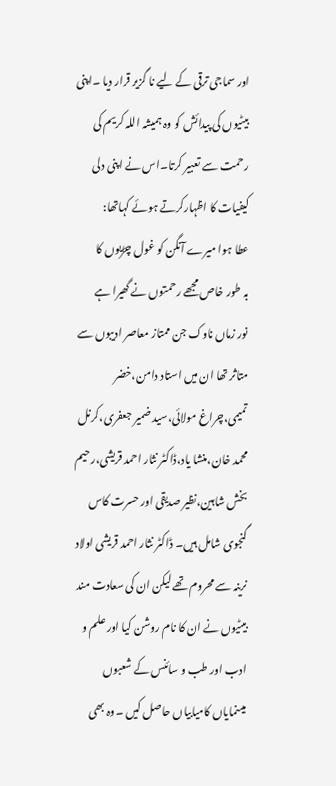اور سماجی ترقی کے لیے نا گزیر قرار دیا ۔اپنی بیٹیوں کی پیدائش کو وہ ہمیشہ اللہ کریم کی رحمت سے تعبیر کرتا۔اس نے اپنی دلی کیفیات کا اظہارکرتے ہوئے کہاتھا:
عطا ہوا میرے آنگن کو غول چڑیوں کا
بہ طور خاص مجھے رحمتوں نے گھیرا ہے
نور زماں ناوک جن ممتاز معاصر ادیبوں سے متاثر تھا ان میں استاد دامن،خضر تمیمی،چراغ مولائی،سید ضمیر جعفری،کرنل محمد خان،منشا یاد،ڈاکٹر نثار احمد قریشی،رحیم بخش شاہین،نظیر صدیقی اور حسرت کاس گنجوی شامل ہیں۔ ڈاکٹر نثار احمد قریشی اولاد نرینہ سے محروم تھے لیکن ان کی سعادت مند بیٹیوں نے ان کا نام روشن کیا اور علم و ادب اور طب و سائنس کے شعبوں میںنمایاں کامیابیاں حاصل کیں ۔وہ بھی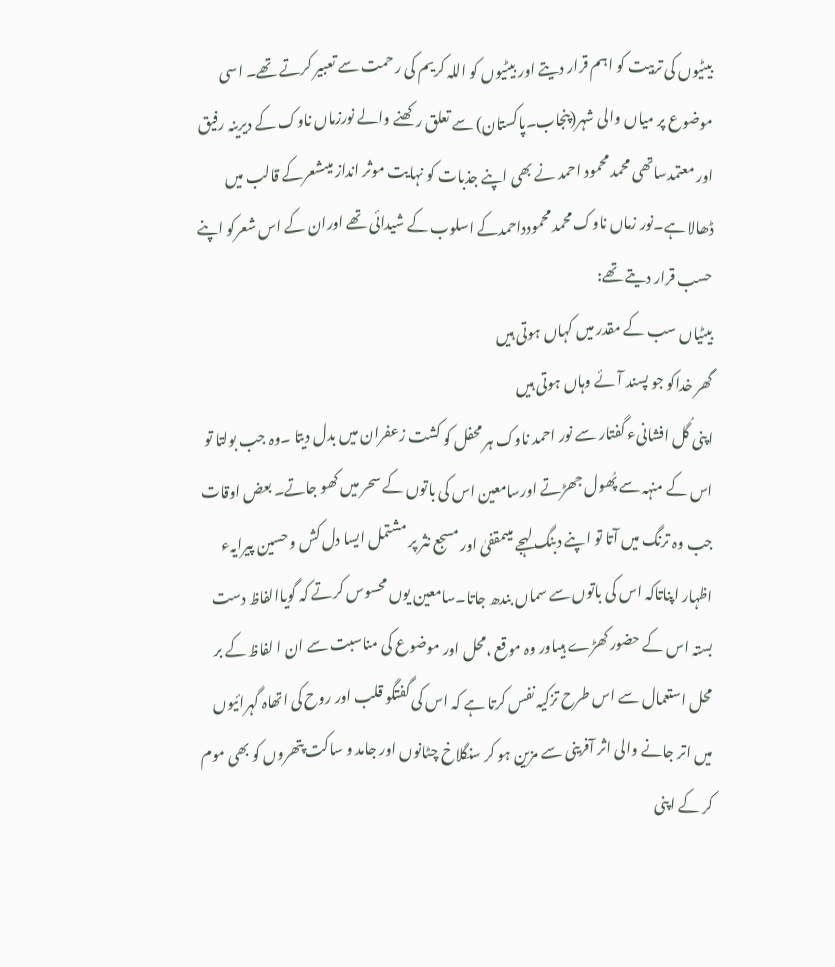بیٹیوں کی تربیت کو اہم قرار دیتے اور بیٹیوں کو اللہ کریم کی ر حمت سے تعبیر کرتے تھے۔ اسی موضوع پر میاں والی شہر(پنجاب۔پاکستان) سے تعلق رکھنے والے نورزماں ناوک کے دیرینہ رفیق اور معتمدساتھی محمد محمود احمد نے بھی اپنے جذبات کو نہایت موثر انداز میںشعرکے قالب میں ڈھالا ہے۔نور زماں ناوک محمد محمودداحمدکے اسلوب کے شیدائی تھے اوران کے اس شعرکو اپنے حسب قرار دیتے تھے:
بیٹیاں سب کے مقدر میں کہاں ہوتی ہیں
گھر خداکو جو پسند آئے وہاں ہوتی ہیں
اپنی گُل افشانیء گفتار سے نور احمد ناوک ہر محفل کو کشت زعفران میں بدل دیتا ۔وہ جب بولتا تو اس کے منہہ سے پُھول جھڑتے اورسامعین اس کی باتوں کے سحر میں کھو جاتے۔ بعض اوقات جب وہ ترنگ میں آتا تو اپنے دبنگ لہجے میںمقفیٰ اور مسجع نثر پر مشتمل ایسا دل کش و حسین پیرایہء اظہار اپناتاکہ اس کی باتوں سے سماں بندھ جاتا۔سامعین یوں محسوس کرتے کہ گویاالفاظ دست بستہ اس کے حضور کھڑے ہیںاور وہ موقع ،محل اور موضوع کی مناسبت سے ان ا لفاظ کے بر محل استعمال سے اس طرح تزکیہ نفس کرتا ہے کہ اس کی گفتگو قلب اور روح کی اتھاہ گہرائیوں میں اتر جانے والی اثر آفرینی سے مزین ہو کر سنگلاخ چٹانوں اور جامد و ساکت پتھروں کو بھی موم کر کے اپنی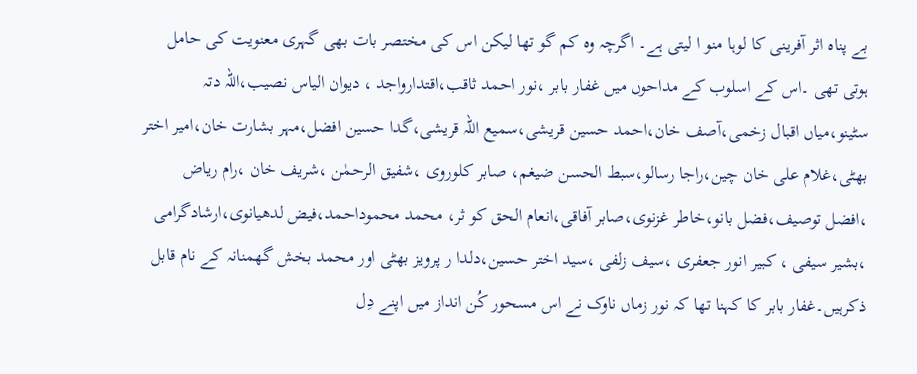بے پناہ اثر آفرینی کا لوہا منو ا لیتی ہے۔ اگرچہ وہ کم گو تھا لیکن اس کی مختصر بات بھی گہری معنویت کی حامل ہوتی تھی ۔اس کے اسلوب کے مداحوں میں غفار بابر ،نور احمد ثاقب،اقتدارواجد ، دیوان الیاس نصیب،اللہ دتہ سٹینو،میاں اقبال زخمی،آصف خان،احمد حسین قریشی،سمیع اللہ قریشی،گدا حسین افضل،مہر بشارت خان،امیر اختر بھٹی،غلام علی خان چین،راجا رسالو،سبط الحسن ضیغم، صابر کلوروی ،شفیق الرحمٰن ،شریف خان ،رام ریاض ،افضل توصیف،فضل بانو،خاطر غزنوی،صابر آفاقی،انعام الحق کو ثر، محمد محموداحمد،فیض لدھیانوی،ارشادگرامی ،بشیر سیفی ، کبیر انور جعفری ،سیف زلفی ،سید اختر حسین،دلدا ر پرویز بھٹی اور محمد بخش گھمنانہ کے نام قابل ذکرہیں۔غفار بابر کا کہنا تھا کہ نور زماں ناوک نے اس مسحور کُن انداز میں اپنے دِل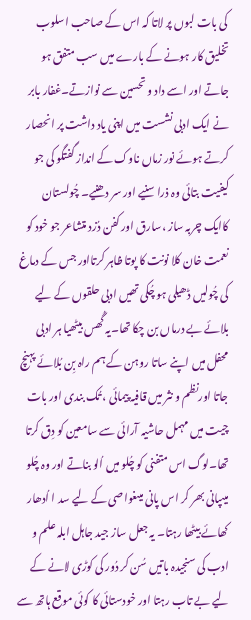کی بات لبوں پر لاتا کہ اس کے صاحب اسلوب تخلیق کار ہونے کے بارے میں سب متفق ہو جاتے اور اسے داد و تحسین سے نوازتے۔غفار بابر نے ایک ادبی نشست میں اپنی یاد داشت پر انحصار کرتے ہوئے نور زماں ناوک کے انداز گفتگو کی جو کیفیت بتائی وہ ذرا سنیے اور سر دھنیے۔ چُولستان کاایک چربہ ساز ،سارق اور کفن دُزد متشاعر جو خود کو نعمت خان کلا نونت کا پوتا ظاہر کرتااور جس کے دماغ کی چُولیں ڈھیلی ہو چُکی تھیں ادبی حلقوں کے لیے بلائے بے درماں بن چکا تھا۔یہ گُھس بیٹھیا ہر ادبی محفل میں اپنے ساتا روہن کے ہم راہ بِن بُلائے پہنچ جاتا اورنظم و نثر میں قافیہ پیمائی ، تُک بندی اور بات چیت میں مہمل حاشیہ آرائی سے سامعین کو دِق کرتا تھا۔لوگ اس متفنی کو چُلو میں اُلو بناتے اور وہ چُلو میںپانی بھر کر اس پانی میںغواصی کے لیے سد ا اُدھار کھائے بیٹھا رہتا۔ یہ جعل ساز جید جاہل ابلہ علم و ادب کی سنجیدہ باتیں سُن کر دُور کی کوڑی لانے کے لیے بے تاب رہتا اور خودستائی کا کوئی موقع ہاتھ سے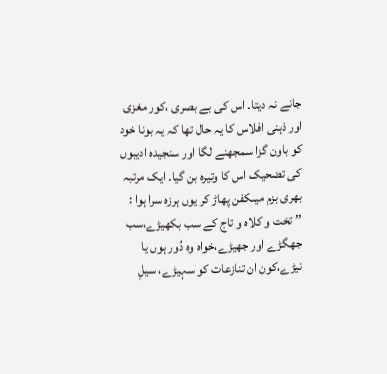جانے نہ دیتا۔ اس کی بے بصری ،کور مغزی اور ذہنی افلاس کا یہ حال تھا کہ یہ بونا خود کو باون گزا سمجھنے لگا اور سنجیدہ ادیبوں کی تضحیک اس کا وتیرہ بن گیا۔ ایک مرتبہ بھری بزم میںکفن پھاڑ کر یوں ہرزہ سرا ہوا :
’’ تخت و کلاہ و تاج کے سب بکھیڑے،سب جھگڑے اور جھیڑے،خواہ وہ دُور ہوں یا نیڑے،کون ان تنازعات کو سہیڑے، سیلِ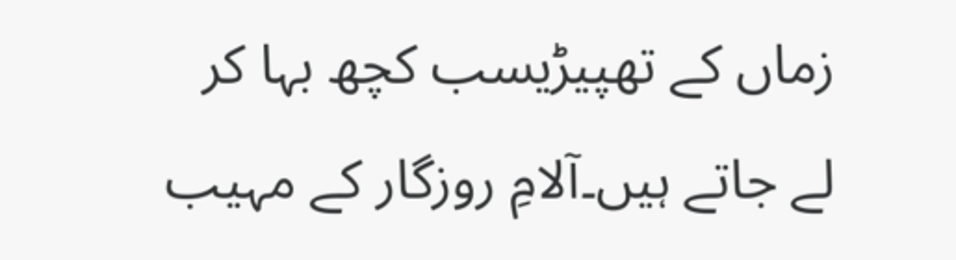زماں کے تھپیڑیسب کچھ بہا کر لے جاتے ہیں۔آلامِ روزگار کے مہیب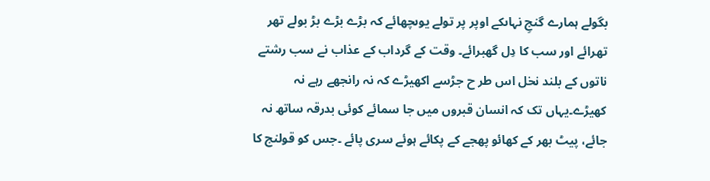بگولے ہمارے گنجِ نہاںکے اوپر پر تولے یوںچھائے کہ بڑے بڑے بڑ بولے تھر تھرائے اور سب کا دِل گھبرائے۔ وقت کے گرداب کے عذاب نے سب رشتے ناتوں کے بلند نخل اس طر ح جڑسے اکھیڑے کہ نہ رانجھے رہے نہ کھیڑے۔یہاں تک کہ انسان قبروں میں جا سمائے کوئی بدرقہ ساتھ نہ جائے، پیٹ بھر کے کھائو پھجے کے پکائے ہوئے سری پائے ۔جس کو قولنج کا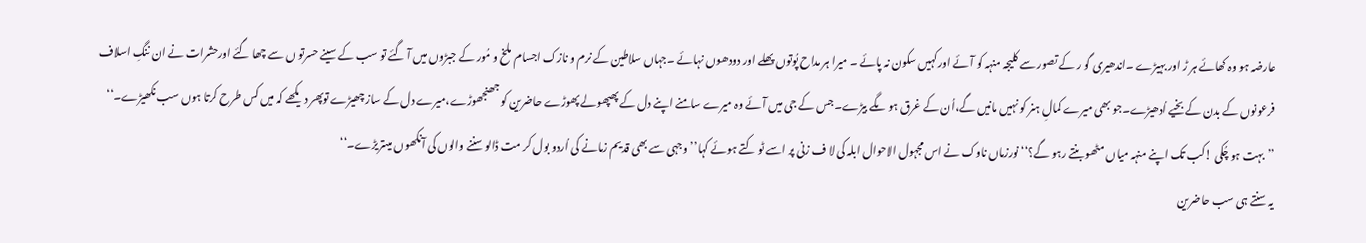عارضہ ہو وہ کھائے ہر ڑ اور بہیڑے ۔اندھیری گو ر کے تصور سے کلیجہ منہہ کو آئے اورکہیں سکون نہ پائے ۔ میرا ہر مداح پُوتوں پھلے اور دودھوں نہائے ۔جہاں سلاطین کے نرم و نازک اجسام ملخ و مُور کے جبڑوں میں آ گئے تو سب کے سینے حسرتو ں سے چھا گئے اورحشرات نے ان ننگِ اسلاف فرعونوں کے بدن کے بخیے اُدھیڑے۔جو بھی میرے کمالِ ہنر کو نہیں مانیں گے،اُن کے غرق ہو ںگے بیڑے۔جس کے جی میں آئے وہ میرے سامنے اپنے دل کے پھپھولے پھوڑے حاضرین کو جھنجھوڑے،میرے دل کے ساز چھیڑے توپھر دیکھے کہ میں کس طرح کرتا ہوں سب نکھیڑے۔‘‘
’’بہت ہو چُکی !کب تک اپنے منہہ میاں مٹھو بنتے رہو گے؟‘‘ نورزماں ناوک نے اس مجہول الاحوال ابلہ کی لا ف زنی پر اسے ٹو کتے ہوئے کہا’’وجہی سے بھی قدیم زمانے کی اُردو بول کر مت ڈالو سننے والوں کی آنکھوں میںتریڑے۔‘‘
یہ سنتے ہی سب حاضرین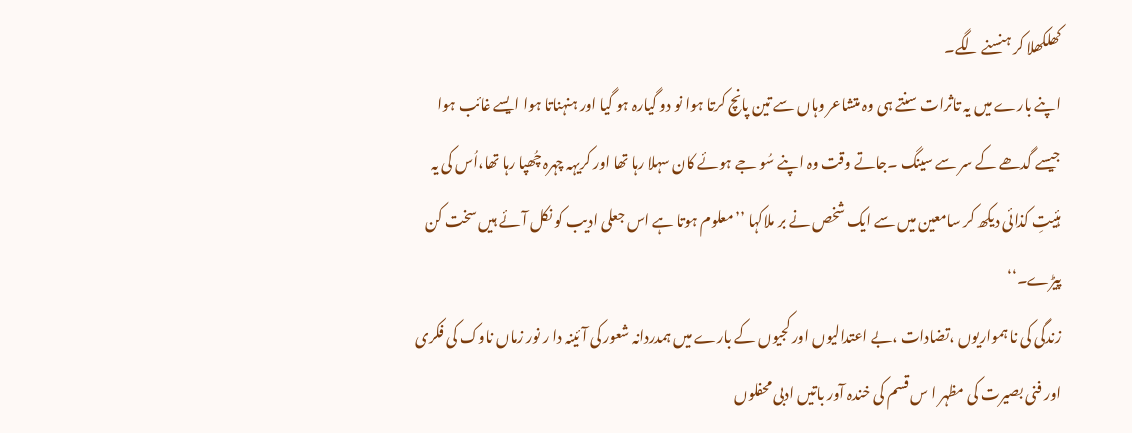کھلکھلا کر ہنسنے لگے۔
اپنے بارے میں یہ تاثرات سنتے ہی وہ متشاعر وہاں سے تین پانچ کرتا ہوا نو دو گیارہ ہو گیا اور ہنہناتا ہوا ایسے غائب ہوا جیسے گدھے کے سر سے سینگ ۔جاتے وقت وہ اپنے سُو جے ہوئے کان سہلا رہا تھا اور کریہہ چہرہ چُھپا رہا تھا،اُس کی یہ ہئیتِ کذائی دیکھ کر سامعین میں سے ایک شخص نے بر ملاکہا ’’معلوم ہوتا ہے اس جعلی ادیب کو نکل آئے ہیں سخت کن پیڑے۔‘‘
زندگی کی نا ہمواریوں ،تضادات ،بے اعتدالیوں اور کجیوں کے بارے میں ہمدردانہ شعور کی آئینہ دا ر نور زماں ناوک کی فکری اور فنی بصیرت کی مظہر ا س قسم کی خندہ آور باتیں ادبی محفلوں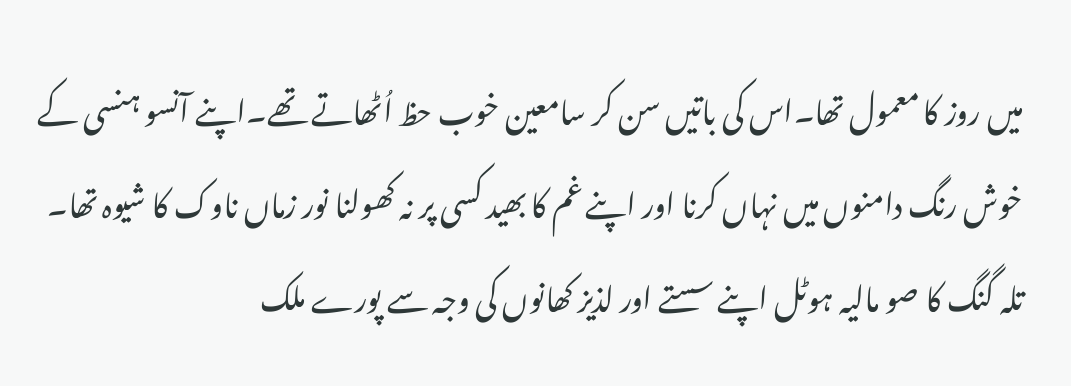میں روز کا معمول تھا۔اس کی باتیں سن کر سامعین خوب حظ اُٹھاتے تھے۔اپنے آنسو ہنسی کے خوش رنگ دامنوں میں نہاں کرنا اور اپنے غم کا بھید کسی پر نہ کھولنا نور زماں ناوک کا شیوہ تھا۔
تلہ گنگ کا صو مالیہ ہوٹل اپنے سستے اور لذیز کھانوں کی وجہ سے پورے ملک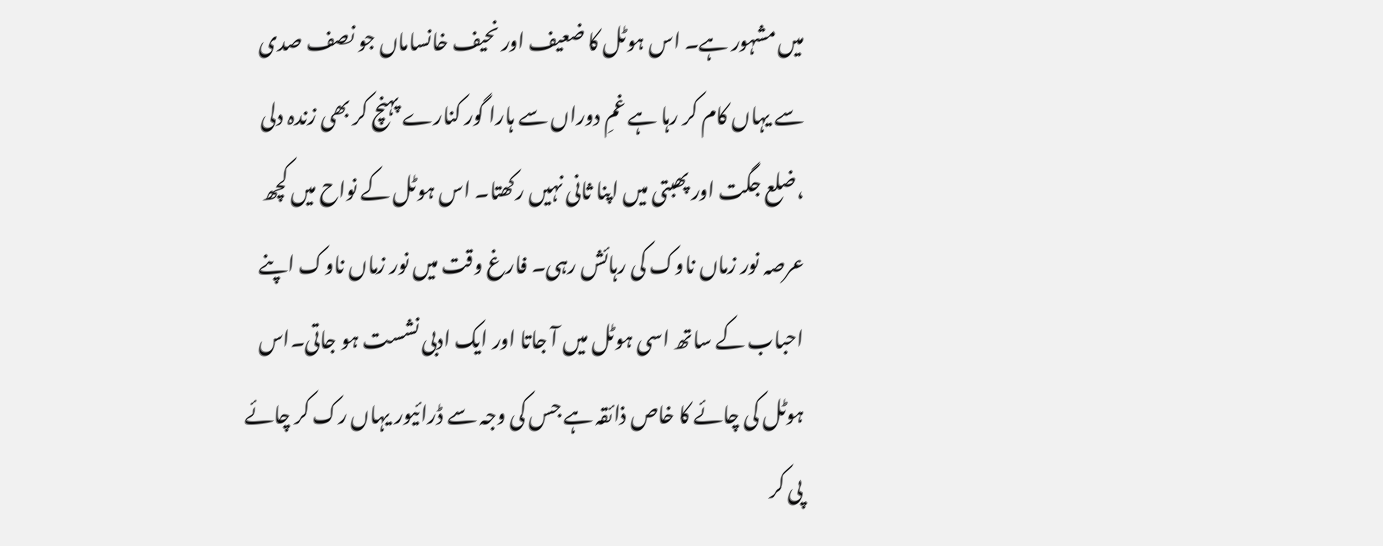میں مشہور ہے۔ اس ہوٹل کا ضعیف اور نحیف خانساماں جو نصف صدی سے یہاں کام کر رہا ہے غمِ دوراں سے ہارا گور کنارے پہنچ کر بھی زندہ دلی ،ضلع جگت اور پھبتی میں اپنا ثانی نہیں رکھتا۔ اس ہوٹل کے نواح میں کچھ عرصہ نور زماں ناوک کی رہائش رہی۔ فارغ وقت میں نور زماں ناوک اپنے احباب کے ساتھ اسی ہوٹل میں آ جاتا اور ایک ادبی نشست ہو جاتی۔اس ہوٹل کی چائے کا خاص ذائقہ ہے جس کی وجہ سے ڈرائیور یہاں رک کر چائے پی کر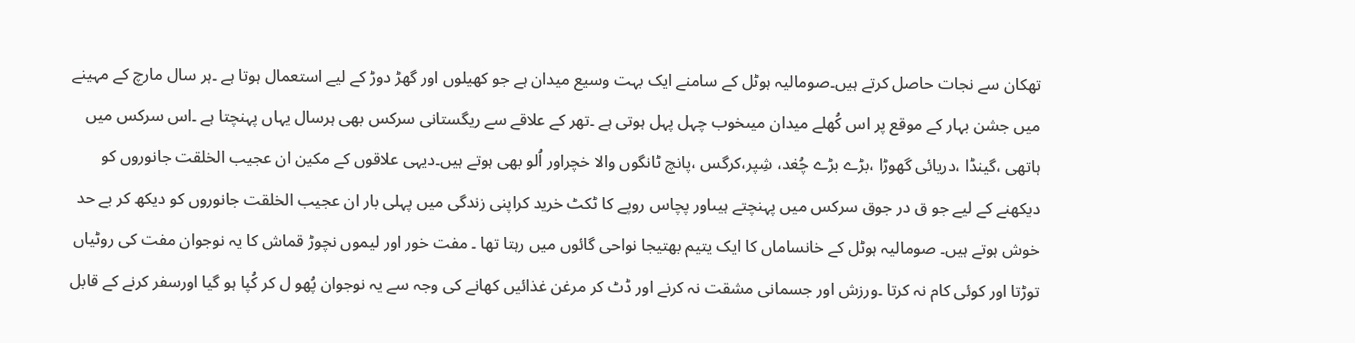تھکان سے نجات حاصل کرتے ہیں۔صومالیہ ہوٹل کے سامنے ایک بہت وسیع میدان ہے جو کھیلوں اور گھڑ دوڑ کے لیے استعمال ہوتا ہے ۔ہر سال مارچ کے مہینے میں جشن بہار کے موقع پر اس کُھلے میدان میںخوب چہل پہل ہوتی ہے ۔تھر کے علاقے سے ریگستانی سرکس بھی ہرسال یہاں پہنچتا ہے ۔اس سرکس میں ہاتھی ،گینڈا ،دریائی گھوڑا ،بڑے بڑے چُغد، شِپر،کرگس ،پانچ ٹانگوں والا خچراور اُلو بھی ہوتے ہیں۔دیہی علاقوں کے مکین ان عجیب الخلقت جانوروں کو دیکھنے کے لیے جو ق در جوق سرکس میں پہنچتے ہیںاور پچاس روپے کا ٹکٹ خرید کراپنی زندگی میں پہلی بار ان عجیب الخلقت جانوروں کو دیکھ کر بے حد خوش ہوتے ہیں۔ صومالیہ ہوٹل کے خانساماں کا ایک یتیم بھتیجا نواحی گائوں میں رہتا تھا ۔ مفت خور اور لیموں نچوڑ قماش کا یہ نوجوان مفت کی روٹیاں توڑتا اور کوئی کام نہ کرتا ۔ورزش اور جسمانی مشقت نہ کرنے اور ڈٹ کر مرغن غذائیں کھانے کی وجہ سے یہ نوجوان پُھو ل کر کُپا ہو گیا اورسفر کرنے کے قابل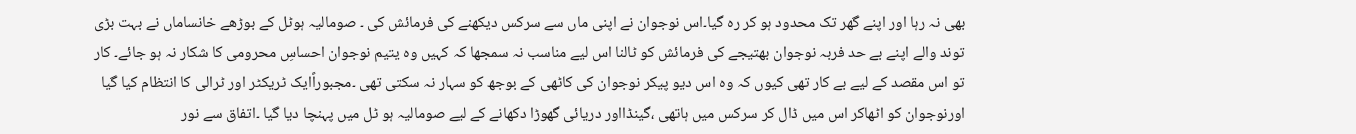بھی نہ رہا اور اپنے گھر تک محدود ہو کر رہ گیا۔اس نوجوان نے اپنی ماں سے سرکس دیکھنے کی فرمائش کی ۔ صومالیہ ہوٹل کے بوڑھے خانساماں نے بہت بڑی توند والے اپنے بے حد فربہ نوجوان بھتیجے کی فرمائش کو ٹالنا اس لیے مناسب نہ سمجھا کہ کہیں وہ یتیم نوجوان احساسِ محرومی کا شکار نہ ہو جائے۔ کار تو اس مقصد کے لیے بے کار تھی کیوں کہ وہ اس دیو پیکر نوجوان کی کاٹھی کے بوجھ کو سہار نہ سکتی تھی ۔مجبوراًایک ٹریکٹر اور ٹرالی کا انتظام کیا گیا اورنوجوان کو اٹھاکر اس میں ڈال کر سرکس میں ہاتھی ،گینڈااور دریائی گھوڑا دکھانے کے لیے صومالیہ ہو ٹل میں پہنچا دیا گیا ۔اتفاق سے نور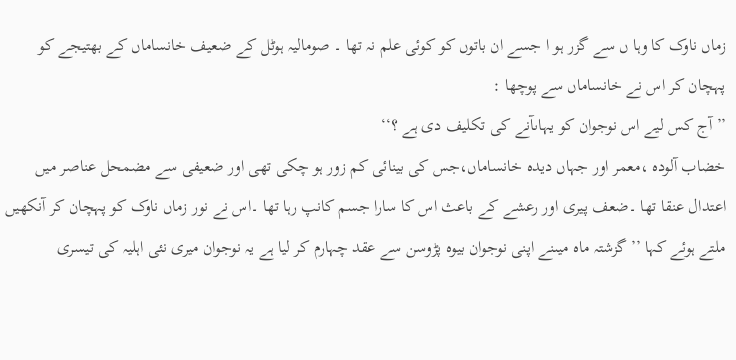زماں ناوک کا وہا ں سے گزر ہو ا جسے ان باتوں کو کوئی علم نہ تھا ۔ صومالیہ ہوٹل کے ضعیف خانساماں کے بھتیجے کو پہچان کر اس نے خانساماں سے پوچھا :
’’آج کس لیے اس نوجوان کو یہاںآنے کی تکلیف دی ہے ؟‘‘
خضاب آلودہ ،معمر اور جہاں دیدہ خانساماں،جس کی بینائی کم زور ہو چکی تھی اور ضعیفی سے مضمحل عناصر میں اعتدال عنقا تھا ۔ضعف پیری اور رعشے کے باعث اس کا سارا جسم کانپ رہا تھا ۔اس نے نور زماں ناوک کو پہچان کر آنکھیں ملتے ہوئے کہا ’’ گزشتہ ماہ میںنے اپنی نوجوان بیوہ پڑوسن سے عقد چہارم کر لیا ہے یہ نوجوان میری نئی اہلیہ کی تیسری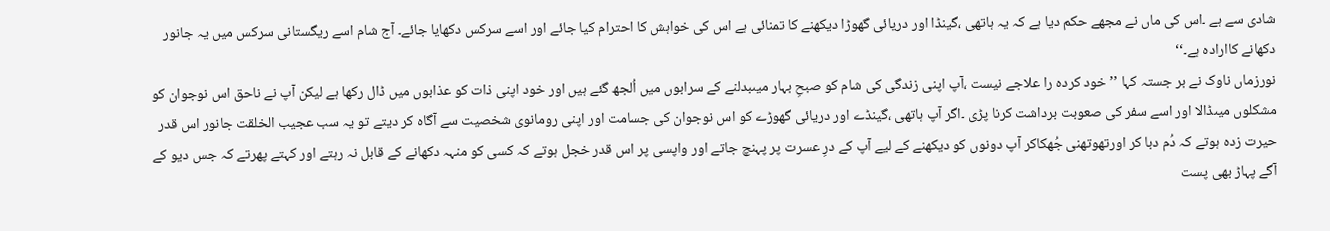شادی سے ہے ۔اس کی ماں نے مجھے حکم دیا ہے کہ یہ ہاتھی ،گینڈا اور دریائی گھوڑا دیکھنے کا تمنائی ہے اس کی خواہش کا احترام کیا جائے اور اسے سرکس دکھایا جائے۔ آج شام اسے ریگستانی سرکس میں یہ جانور دکھانے کاارادہ ہے۔‘‘
نورزماں ناوک نے بر جستہ کہا ’’ خود کردہ را علاجے نیست ،آپ اپنی زندگی کی شام کو صبحِ بہار میںبدلنے کے سرابوں میں اُلجھ گئے ہیں اور خود اپنی ذات کو عذابوں میں ڈال رکھا ہے لیکن آپ نے ناحق اس نوجوان کو مشکلوں میںڈالا اور اسے سفر کی صعوبت برداشت کرنا پڑی ۔اگر آپ ہاتھی ،گینڈے اور دریائی گھوڑے کو اس نوجوان کی جسامت اور اپنی رومانوی شخصیت سے آگاہ کر دیتے تو یہ سب عجیب الخلقت جانور اس قدر حیرت زدہ ہوتے کہ دُم دبا کر اورتھوتھنی جُھکاکر آپ دونوں کو دیکھنے کے لیے آپ کے درِ عسرت پر پہنچ جاتے اور واپسی پر اس قدر خجل ہوتے کہ کسی کو منہہ دکھانے کے قابل نہ رہتے اور کہتے پھرتے کہ جس دیو کے آگے پہاڑ بھی پست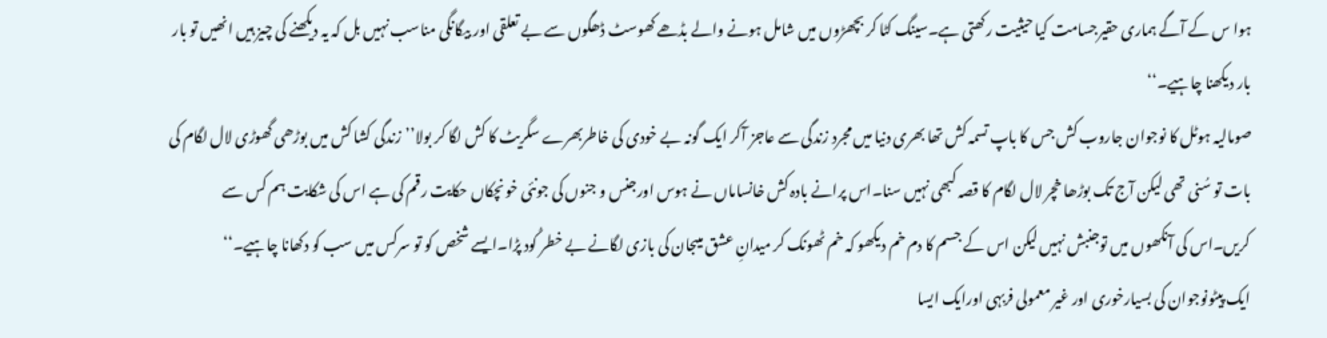ہوا س کے آگے ہماری حقیرجسامت کیا حیثیت رکھتی ہے۔سینگ کٹا کر بچھڑوں میں شامل ہونے والے بڈھے کھوسٹ ڈھگوں سے بے تعلقی اور بیگانگی مناسب نہیں بل کہ یہ دیکھنے کی چیز ہیں انھیں تو بار بار دیکھنا چاہیے۔‘‘
صومالیہ ہوٹل کا نوجوان جاروب کش جس کا باپ تسمہ کش تھا بھری دنیا میں مجرد زندگی سے عاجز آکر ایک گونہ بے خودی کی خاطربھرے سگریٹ کا کش لگا کر بولا’’زندگی کشا کش میں بوڑھی گھوڑی لال لگام کی بات تو سُنی تھی لیکن آج تک بوڑھا خچر لال لگام کا قصہ کبھی نہیں سنا۔اس پرانے بادہ کش خانساماں نے ہوس اورجنس و جنوں کی جونئی خو نچکاں حکایت رقم کی ہے اس کی شکایت ہم کس سے کریں۔اس کی آنکھوں میں توجنبش نہیں لیکن اس کے جسم کا دم خم دیکھو کہ خم ٹھونک کر میدانِ عشق میںجان کی بازی لگانے بے خطر کُود پڑا۔ایسے شخص کو تو سرکس میں سب کو دکھانا چاہیے۔‘‘
ایک پیٹونوجوان کی بسیارخوری اور غیر معمولی فربہی اورایک ایسا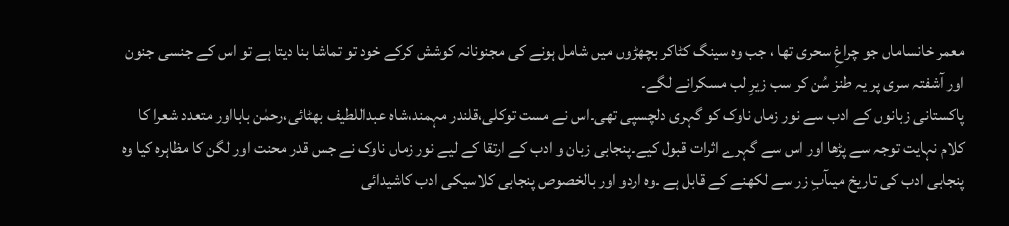معمر خانساماں جو چراغِ سحری تھا ، جب وہ سینگ کٹاکر بچھڑوں میں شامل ہونے کی مجنونانہ کوشش کرکے خود تو تماشا بنا دیتا ہے تو اس کے جنسی جنون اور آشفتہ سری پر یہ طنز سُن کر سب زیرِ لب مسکرانے لگے۔
پاکستانی زبانوں کے ادب سے نور زماں ناوک کو گہری دلچسپی تھی۔اس نے مست توکلی،قلندر مہمند،شاہ عبداللطیف بھٹائی،رحمٰن بابااور متعدد شعرا کا کلام نہایت توجہ سے پڑھا اور اس سے گہرے اثرات قبول کیے۔پنجابی زبان و ادب کے ارتقا کے لیے نور زماں ناوک نے جس قدر محنت اور لگن کا مظاہرہ کیا وہ پنجابی ادب کی تاریخ میںآبِ زر سے لکھنے کے قابل ہے ۔وہ اردو اور بالخصوص پنجابی کلاسیکی ادب کاشیدائی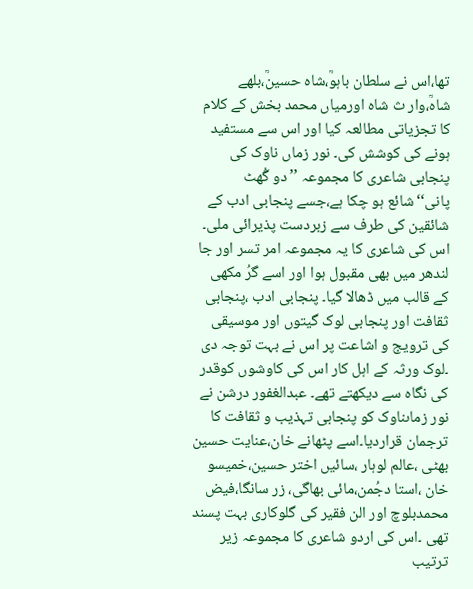تھا،اس نے سلطان باہوؒ،شاہ حسینؒ،بلھے شاہؒ،وار ث شاہ اورمیاں محمد بخش کے کلام کا تجزیاتی مطالعہ کیا اور اس سے مستفید ہونے کی کوشش کی۔ نور زماں ناوک کی پنجابی شاعری کا مجموعہ ’’دو گُھٹ پانی‘‘شائع ہو چکا ہے،جسے پنجابی ادب کے شائقین کی طرف سے زبردست پذیرائی ملی۔ اس کی شاعری کا یہ مجموعہ امر تسر اور جا لندھر میں بھی مقبول ہوا اور اسے گرُ مکھی کے قالب میں ڈھالا گیا۔ پنجابی ادب ،پنجابی ثقافت اور پنجابی لوک گیتوں اور موسیقی کی ترویج و اشاعت پر اس نے بہت توجہ دی ۔لوک ورثہ کے اہل کار اس کی کاوشوں کوقدر کی نگاہ سے دیکھتے تھے۔ عبدالغفور درشن نے نور زماںناوک کو پنجابی تہذیب و ثقافت کا ترجمان قراردیا۔اسے پٹھانے خان،عنایت حسین بھٹی ،عالم لوہار ،سائیں اختر حسین،خمیسو خان ،استا دجُمن،مائی بھاگی، زر سانگا،فیض محمدبلوچ اور الن فقیر کی گلوکاری بہت پسند تھی ۔اس کی اردو شاعری کا مجموعہ زیر ترتیب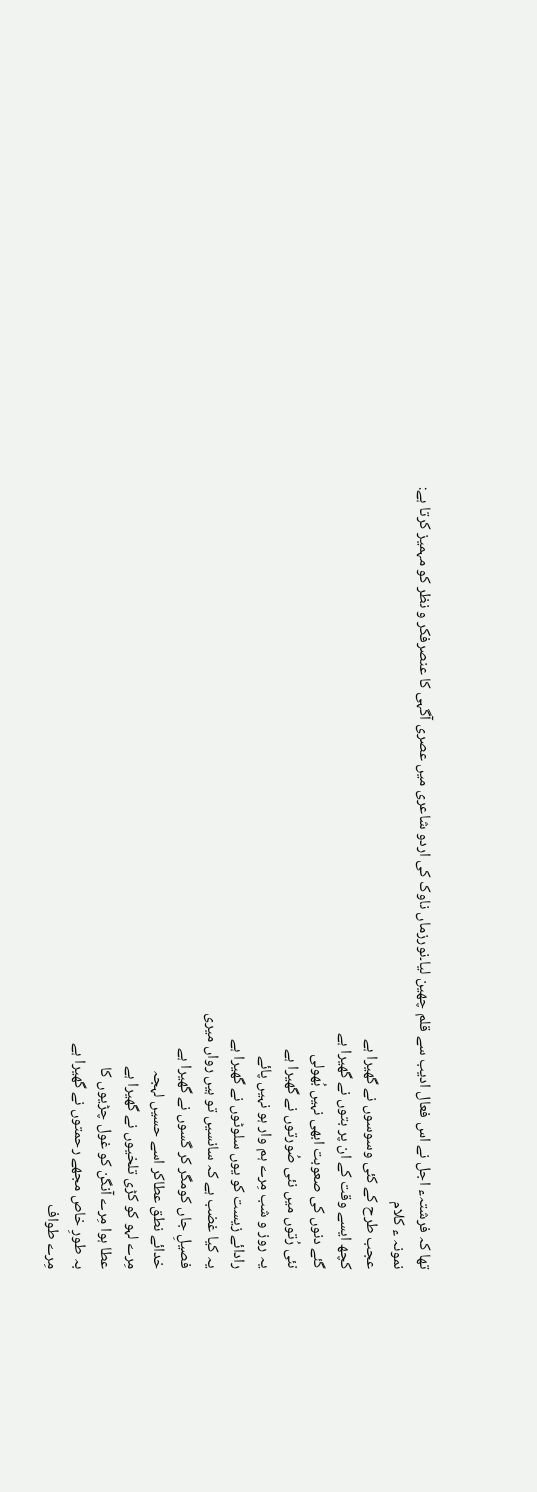تھا کہ فرشتہء اجل نے اس فعال ادیب سے قلم چھین لیا۔نورزماں ناوک کی اردو شاعری میں عصری آگہی کا عنصرفکر و نظر کو مہمیز کرتا ہے:
نمونہ ء کلام
عجب طرح کے کئی وسوسوں نے گھیرا ہے
کچھ ایسے وقت کے ان پر بتوں نے گھیرا ہے
گئے دنوں کی صعوبت ابھی نہیں بُھولی
نئی رُتوں میں نئی صُورتوں نے گھیرا ہے
یہ روز و شب مِرے ہم وار ہو نہیں پائے
رادائے زیست کو یوں سلوٹوں نے گھیرا ہے
یہ کیا غضب ہے کہ سانسیں تو ہیں رواں میری
فصیلِ جاں کومگر کر گسوں نے گھیرا ہے
خدائے نطق عطاکر اسے حسیں لہجہ
مِرے لہو کو کڑی تلخیوں نے گھیرا ہے
عطا ہوا مِرے آنگن کو غول چڑیوں کا
بہ طورِ خاص مجھے رحمتوں نے گھیرا ہے
مِرے طواف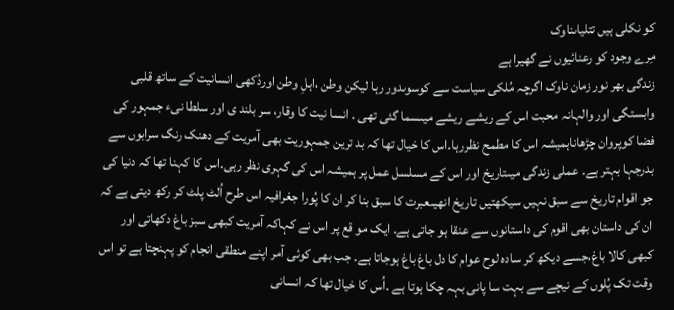کو نکلی ہیں تتلیاںناوک
مِرے وجود کو رعنائیوں نے گھیرا ہے
زندگی بھر نور زمان ناوک اگرچہ مُلکی سیاست سے کوسوںدور رہا لیکن وطن ،اہلِ وطن اوردُکھی انسانیت کے ساتھ قلبی وابستگی اور والہانہ محبت اس کے ریشے ریشے میںسما گئی تھی ۔ انسا نیت کا وقار، سر بلند ی اور سلطا نیء جمہور کی فضا کوپروان چڑھاناہمیشہ اس کا مطمح نظررہا۔اس کا خیال تھا کہ بد ترین جمہوریت بھی آمریت کے دھنک رنگ سرابوں سے بدرجہا بہتر ہے۔ عملی زندگی میںتاریخ اور اس کے مسلسل عمل پر ہمیشہ اس کی گہری نظر رہی۔اس کا کہنا تھا کہ دنیا کی جو اقوام تاریخ سے سبق نہیں سیکھتیں تاریخ انھیںعبرت کا سبق بنا کر ان کا پُورا جغرافیہ اس طرح اُلٹ پلٹ کر رکھ دیتی ہے کہ ان کی داستان بھی اقوم کی داستانوں سے عنقا ہو جاتی ہے۔ ایک مو قع پر اس نے کہاکہ آمریت کبھی سبز باغ دکھاتی اور کبھی کالا باغ،جسے دیکھ کر سادہ لوح عوام کا دل باغ باغ ہوجاتا ہے۔ جب بھی کوئی آمر اپنے منطقی انجام کو پہنچتا ہے تو اس وقت تک پُلوں کے نیچے سے بہت سا پانی بہہ چکا ہوتا ہے ۔اُس کا خیال تھا کہ انسانی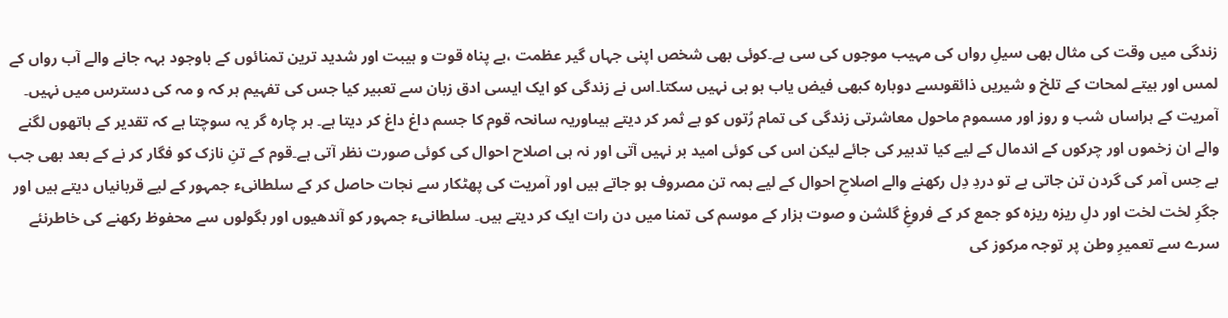زندگی میں وقت کی مثال بھی سیلِ رواں کی مہیب موجوں کی سی ہے۔کوئی بھی شخص اپنی جہاں گیر عظمت ،بے پناہ قوت و ہیبت اور شدید ترین تمنائوں کے باوجود بہہ جانے والے آب رواں کے لمس اور بیتے لمحات کے تلخ و شیریں ذائقوںسے دوبارہ کبھی فیض یاب ہو ہی نہیں سکتا۔اس نے زندگی کو ایک ایسی ادق زبان سے تعبیر کیا جس کی تفہیم ہر کہ و مہ کی دسترس میں نہیں۔ آمریت کے ہراساں شب و روز اور مسموم ماحول معاشرتی زندگی کی تمام رُتوں کو بے ثمر کر دیتے ہیںاوریہ سانحہ قوم کا جسم داغ داغ کر دیتا ہے۔ ہر چارہ گر یہ سوچتا ہے کہ تقدیر کے ہاتھوں لگنے والے ان زخموں اور چرکوں کے اندمال کے لیے کیا تدبیر کی جائے لیکن اس کی کوئی امید بر نہیں آتی اور نہ ہی اصلاح احوال کی کوئی صورت نظر آتی ہے۔قوم کے تنِ نازک کو فگار کر نے کے بعد بھی جب بے حِس آمر کی گردن تن جاتی ہے تو دردِ دِل رکھنے والے اصلاحِ احوال کے لیے ہمہ تن مصروف ہو جاتے ہیں اور آمریت کی پھٹکار سے نجات حاصل کر کے سلطانیء جمہور کے لیے قربانیاں دیتے ہیں اور جگرِ لخت لخت اور دلِ ریزہ ریزہ کو جمع کر کے فروغِ گلشن و صوت ہزار کے موسم کی تمنا میں دن رات ایک کر دیتے ہیں۔ سلطانیء جمہور کو آندھیوں اور بگولوں سے محفوظ رکھنے کی خاطرنئے سرے سے تعمیرِ وطن پر توجہ مرکوز کی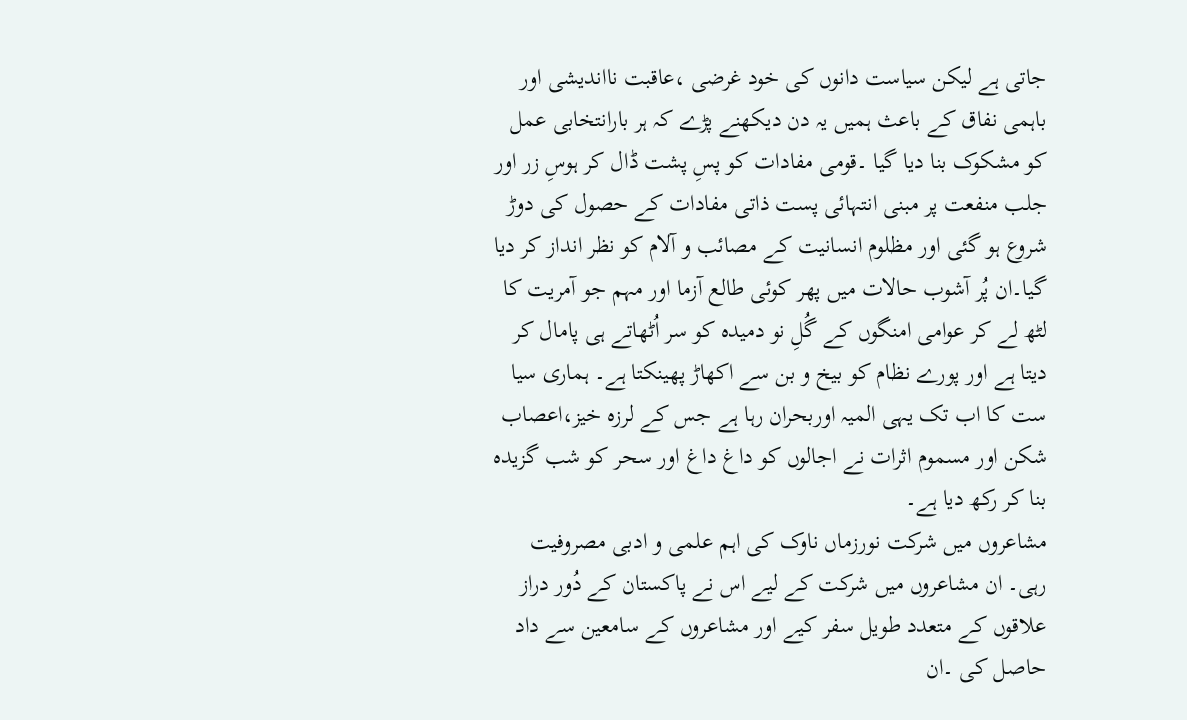جاتی ہے لیکن سیاست دانوں کی خود غرضی ،عاقبت نااندیشی اور باہمی نفاق کے باعث ہمیں یہ دن دیکھنے پڑے کہ ہر بارانتخابی عمل کو مشکوک بنا دیا گیا ۔قومی مفادات کو پسِ پشت ڈال کر ہوسِ زر اور جلب منفعت پر مبنی انتہائی پست ذاتی مفادات کے حصول کی دوڑ شروع ہو گئی اور مظلوم انسانیت کے مصائب و آلام کو نظر انداز کر دیا گیا۔ان پُر آشوب حالات میں پھر کوئی طالع آزما اور مہم جو آمریت کا لٹھ لے کر عوامی امنگوں کے گُلِ نو دمیدہ کو سر اُٹھاتے ہی پامال کر دیتا ہے اور پورے نظام کو بیخ و بن سے اکھاڑ پھینکتا ہے۔ ہماری سیا ست کا اب تک یہی المیہ اوربحران رہا ہے جس کے لرزہ خیز،اعصاب شکن اور مسموم اثرات نے اجالوں کو داغ داغ اور سحر کو شب گزیدہ بنا کر رکھ دیا ہے۔
مشاعروں میں شرکت نورزماں ناوک کی اہم علمی و ادبی مصروفیت رہی۔ ان مشاعروں میں شرکت کے لیے اس نے پاکستان کے دُور دراز علاقوں کے متعدد طویل سفر کیے اور مشاعروں کے سامعین سے داد حاصل کی ۔ان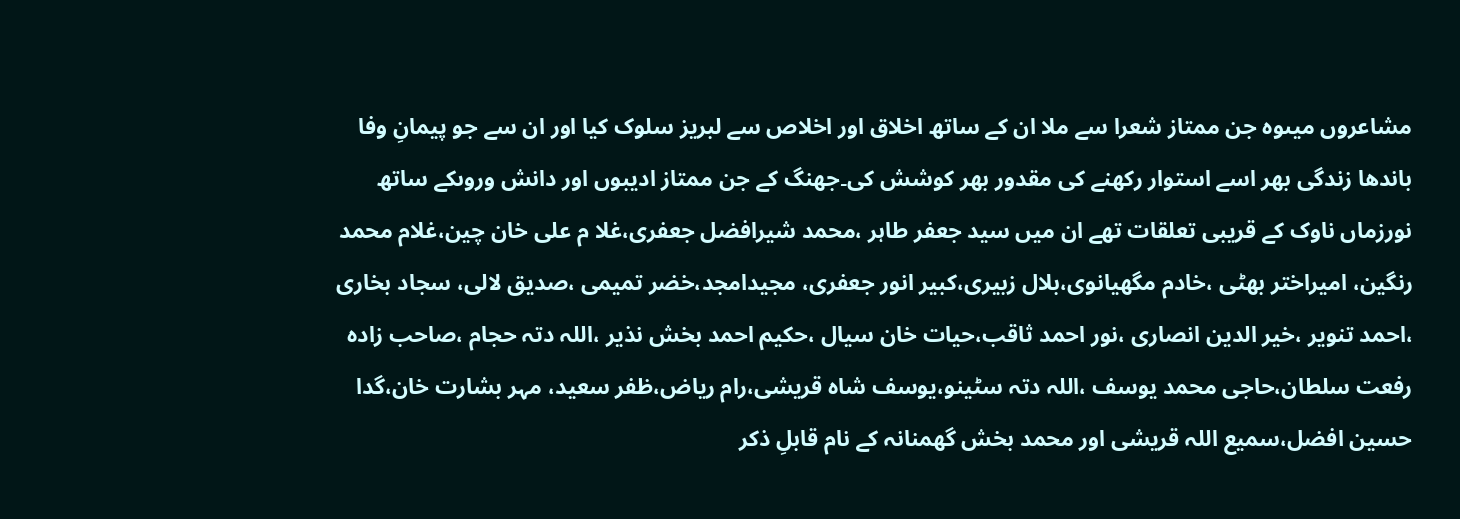مشاعروں میںوہ جن ممتاز شعرا سے ملا ان کے ساتھ اخلاق اور اخلاص سے لبریز سلوک کیا اور ان سے جو پیمانِ وفا باندھا زندگی بھر اسے استوار رکھنے کی مقدور بھر کوشش کی۔جھنگ کے جن ممتاز ادیبوں اور دانش وروںکے ساتھ نورزماں ناوک کے قریبی تعلقات تھے ان میں سید جعفر طاہر ،محمد شیرافضل جعفری،غلا م علی خان چین،غلام محمد رنگین، امیراختر بھٹی ،خادم مگھیانوی،بلال زبیری،کبیر انور جعفری، مجیدامجد،خضر تمیمی ،صدیق لالی، سجاد بخاری ،احمد تنویر ،خیر الدین انصاری ،نور احمد ثاقب،حیات خان سیال ،حکیم احمد بخش نذیر ،اللہ دتہ حجام ،صاحب زادہ رفعت سلطان،حاجی محمد یوسف ،اللہ دتہ سٹینو،یوسف شاہ قریشی،رام ریاض،ظفر سعید، مہر بشارت خان،گدا حسین افضل،سمیع اللہ قریشی اور محمد بخش گھمنانہ کے نام قابلِ ذکر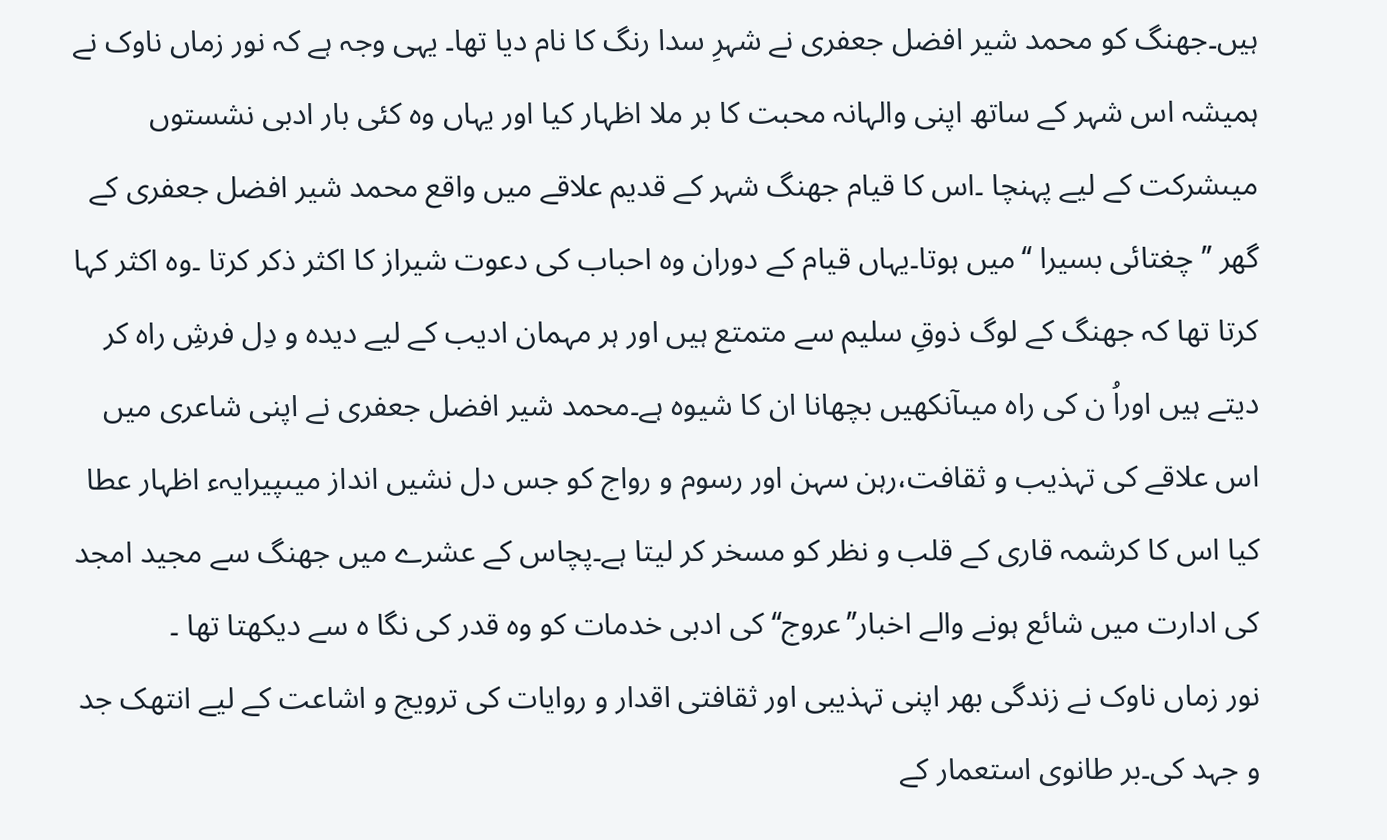ہیں۔جھنگ کو محمد شیر افضل جعفری نے شہرِ سدا رنگ کا نام دیا تھا۔ یہی وجہ ہے کہ نور زماں ناوک نے ہمیشہ اس شہر کے ساتھ اپنی والہانہ محبت کا بر ملا اظہار کیا اور یہاں وہ کئی بار ادبی نشستوں میںشرکت کے لیے پہنچا ۔اس کا قیام جھنگ شہر کے قدیم علاقے میں واقع محمد شیر افضل جعفری کے گھر ’’چغتائی بسیرا ‘‘میں ہوتا۔یہاں قیام کے دوران وہ احباب کی دعوت شیراز کا اکثر ذکر کرتا ۔وہ اکثر کہا کرتا تھا کہ جھنگ کے لوگ ذوقِ سلیم سے متمتع ہیں اور ہر مہمان ادیب کے لیے دیدہ و دِل فرشِ راہ کر دیتے ہیں اوراُ ن کی راہ میںآنکھیں بچھانا ان کا شیوہ ہے۔محمد شیر افضل جعفری نے اپنی شاعری میں اس علاقے کی تہذیب و ثقافت،رہن سہن اور رسوم و رواج کو جس دل نشیں انداز میںپیرایہء اظہار عطا کیا اس کا کرشمہ قاری کے قلب و نظر کو مسخر کر لیتا ہے۔پچاس کے عشرے میں جھنگ سے مجید امجد کی ادارت میں شائع ہونے والے اخبار’’عروج‘‘ کی ادبی خدمات کو وہ قدر کی نگا ہ سے دیکھتا تھا ۔
نور زماں ناوک نے زندگی بھر اپنی تہذیبی اور ثقافتی اقدار و روایات کی ترویج و اشاعت کے لیے انتھک جد و جہد کی۔بر طانوی استعمار کے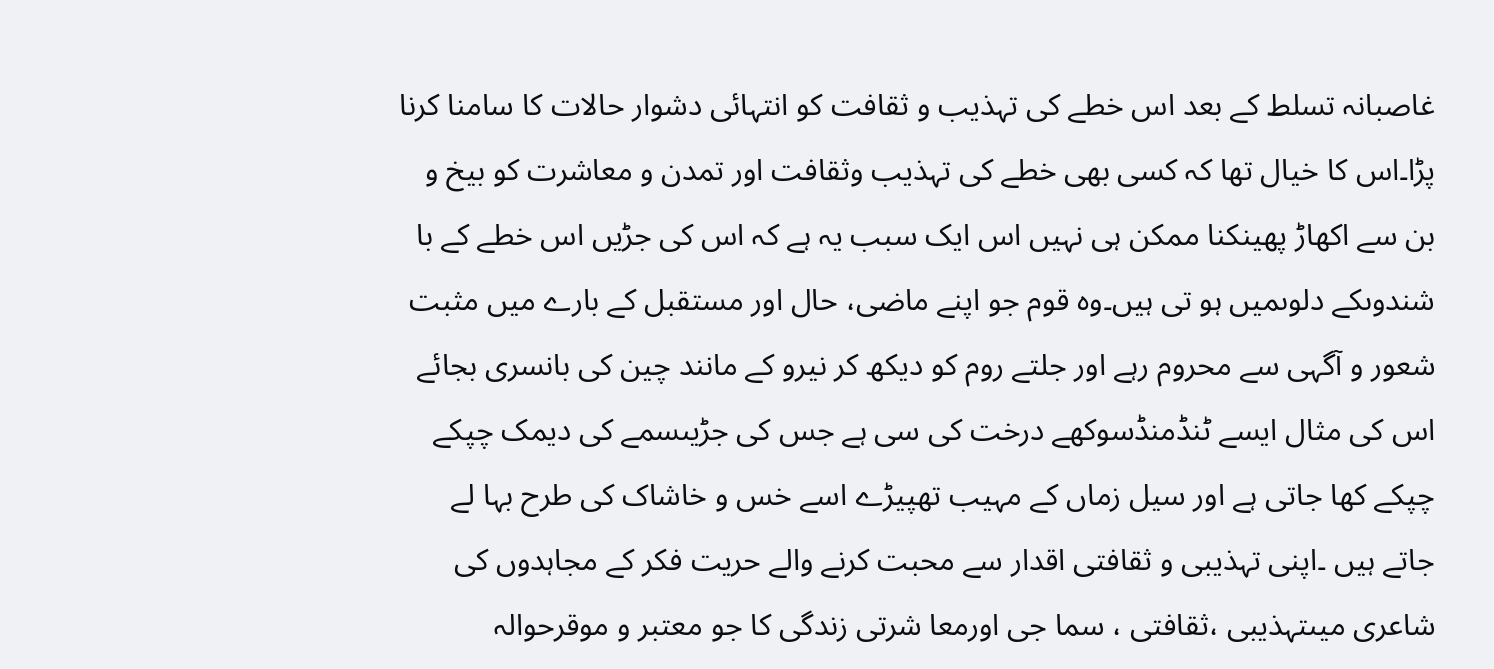غاصبانہ تسلط کے بعد اس خطے کی تہذیب و ثقافت کو انتہائی دشوار حالات کا سامنا کرنا پڑا۔اس کا خیال تھا کہ کسی بھی خطے کی تہذیب وثقافت اور تمدن و معاشرت کو بیخ و بن سے اکھاڑ پھینکنا ممکن ہی نہیں اس ایک سبب یہ ہے کہ اس کی جڑیں اس خطے کے با شندوںکے دلوںمیں ہو تی ہیں۔وہ قوم جو اپنے ماضی، حال اور مستقبل کے بارے میں مثبت شعور و آگہی سے محروم رہے اور جلتے روم کو دیکھ کر نیرو کے مانند چین کی بانسری بجائے اس کی مثال ایسے ٹنڈمنڈسوکھے درخت کی سی ہے جس کی جڑیںسمے کی دیمک چپکے چپکے کھا جاتی ہے اور سیل زماں کے مہیب تھپیڑے اسے خس و خاشاک کی طرح بہا لے جاتے ہیں ۔اپنی تہذیبی و ثقافتی اقدار سے محبت کرنے والے حریت فکر کے مجاہدوں کی شاعری میںتہذیبی ،ثقافتی ، سما جی اورمعا شرتی زندگی کا جو معتبر و موقرحوالہ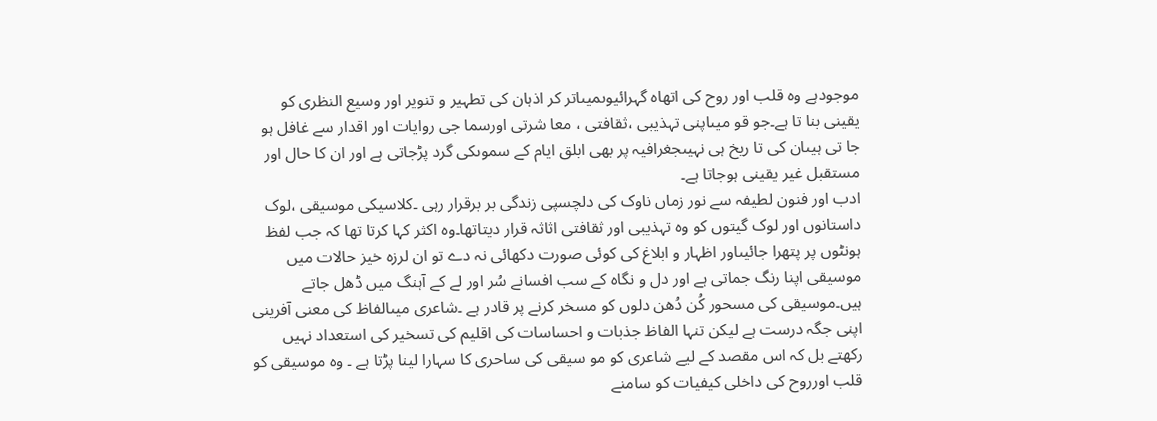موجودہے وہ قلب اور روح کی اتھاہ گہرائیوںمیںاتر کر اذہان کی تطہیر و تنویر اور وسیع النظری کو یقینی بنا تا ہے۔جو قو میںاپنی تہذیبی ،ثقافتی ، معا شرتی اورسما جی روایات اور اقدار سے غافل ہو جا تی ہیںان کی تا ریخ ہی نہیںجغرافیہ پر بھی ابلق ایام کے سموںکی گرد پڑجاتی ہے اور ان کا حال اور مستقبل غیر یقینی ہوجاتا ہے۔
ادب اور فنون لطیفہ سے نور زماں ناوک کی دلچسپی زندگی بر برقرار رہی ۔کلاسیکی موسیقی ،لوک داستانوں اور لوک گیتوں کو وہ تہذیبی اور ثقافتی اثاثہ قرار دیتاتھا۔وہ اکثر کہا کرتا تھا کہ جب لفظ ہونٹوں پر پتھرا جائیںاور اظہار و ابلاغ کی کوئی صورت دکھائی نہ دے تو ان لرزہ خیز حالات میں موسیقی اپنا رنگ جماتی ہے اور دل و نگاہ کے سب افسانے سُر اور لے کے آہنگ میں ڈھل جاتے ہیں۔موسیقی کی مسحور کُن دُھن دلوں کو مسخر کرنے پر قادر ہے ۔شاعری میںالفاظ کی معنی آفرینی اپنی جگہ درست ہے لیکن تنہا الفاظ جذبات و احساسات کی اقلیم کی تسخیر کی استعداد نہیں رکھتے بل کہ اس مقصد کے لیے شاعری کو مو سیقی کی ساحری کا سہارا لینا پڑتا ہے ۔ وہ موسیقی کو قلب اورروح کی داخلی کیفیات کو سامنے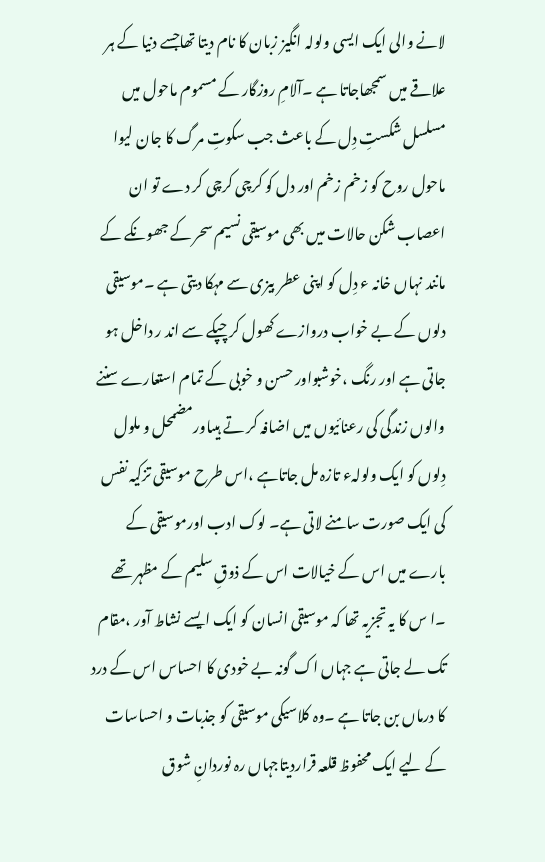لانے والی ایک ایسی ولولہ انگیز زبان کا نام دیتا تھاجسے دنیا کے ہر علاقے میں سمجھاجاتا ہے ۔آلامِ روزگار کے مسموم ماحول میں مسلسل شکستِ دِل کے باعث جب سکوتِ مرگ کا جان لیوا ماحول روح کو زخم زخم اور دل کو کرچی کرچی کر دے تو ان اعصاب شکن حالات میں بھی موسیقی نسیم سحر کے جھونکے کے مانند نہاں خانہ ء دِل کو اپنی عطر بیزی سے مہکا دیتی ہے ۔موسیقی دلوں کے بے خواب دروازے کھول کر چپکے سے اند ر داخل ہو جاتی ہے اور رنگ ،خوشبواور حسن و خوبی کے تمام استعارے سننے والوں زندگی کی رعنائیوں میں اضافہ کر تے ہیںاورمضمحل و ملول دِلوں کو ایک ولولہء تازہ مل جاتاہے ،اس طرح موسیقی تزکیہ نفس کی ایک صورت سامنے لاتی ہے۔ لوک ادب اورموسیقی کے بارے میں اس کے خیالات اس کے ذوقِ سلیم کے مظہر تھے ۔ا س کا یہ تجزیہ تھا کہ موسیقی انسان کو ایک ایسے نشاط آور ،مقام تک لے جاتی ہے جہاں اک گونہ بے خودی کا احساس اس کے درد کا درماں بن جاتا ہے ۔وہ کلاسیکی موسیقی کو جذبات و احساسات کے لیے ایک محفوظ قلعہ قراردیتاجہاں رہ نوردانِ شوق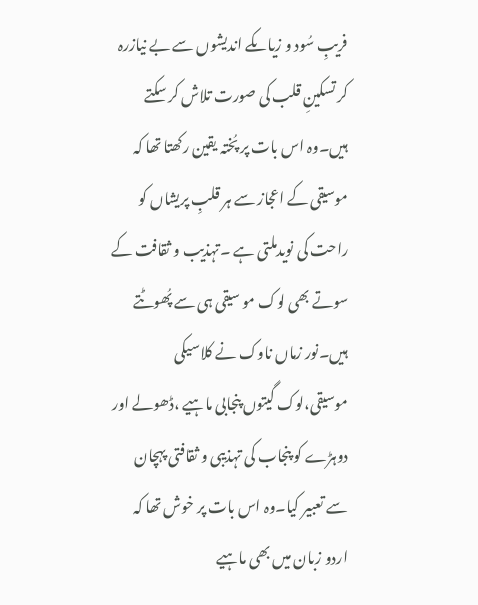فریبِ سُود و زیاںکے اندیشوں سے بے نیازرہ کر تسکینِ قلب کی صورت تلاش کر سکتے ہیں۔وہ اس بات پر پُختہ یقین رکھتا تھا کہ موسیقی کے اعجاز سے ہر قلبِ پریشاں کو راحت کی نویدملتی ہے ۔تہذیب و ثقافت کے سوتے بھی لوک مو سیقی ہی سے پُھوٹتے ہیں۔نور زماں ناوک نے کلاسیکی موسیقی،لوک گیتوں پنجابی ماہیے ،ڈھولے اور دوہڑے کو پنجاب کی تہذیبی و ثقافتی پہچان سے تعبیر کیا۔وہ اس بات پر خوش تھا کہ اردو زبان میں بھی ماہیے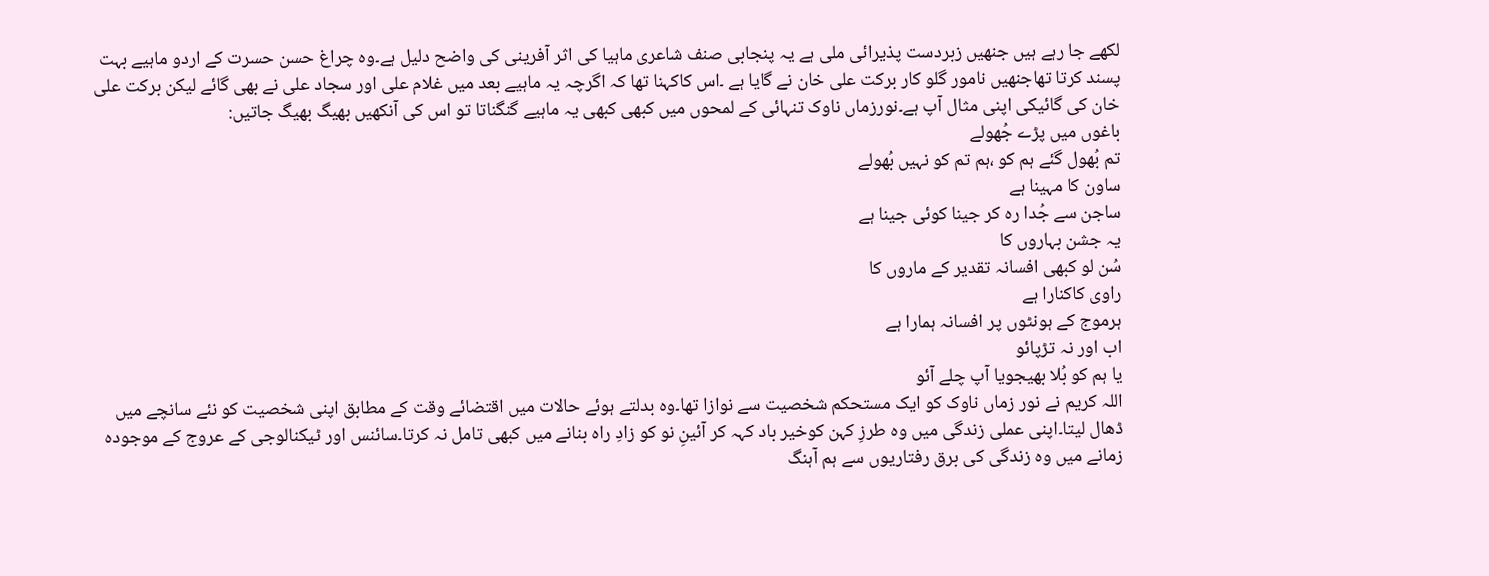لکھے جا رہے ہیں جنھیں زبردست پذیرائی ملی ہے یہ پنجابی صنف شاعری ماہیا کی اثر آفرینی کی واضح دلیل ہے۔وہ چراغ حسن حسرت کے اردو ماہیے بہت پسند کرتا تھاجنھیں نامور گلو کار برکت علی خان نے گایا ہے ۔اس کاکہنا تھا کہ اگرچہ یہ ماہیے بعد میں غلام علی اور سجاد علی نے بھی گائے لیکن برکت علی خان کی گائیکی اپنی مثال آپ ہے۔نورزماں ناوک تنہائی کے لمحوں میں کبھی کبھی یہ ماہیے گنگناتا تو اس کی آنکھیں بھیگ بھیگ جاتیں:
باغوں میں پڑے جُھولے
تم بُھول گئے ہم کو ،ہم تم کو نہیں بُھولے
ساون کا مہینا ہے
ساجن سے جُدا رہ کر جینا کوئی جینا ہے
یہ جشن بہاروں کا
سُن لو کبھی افسانہ تقدیر کے ماروں کا
راوی کاکنارا ہے
ہرموج کے ہونٹوں پر افسانہ ہمارا ہے
اب اور نہ تڑپائو
یا ہم کو بُلا بھیجویا آپ چلے آئو
اللہ کریم نے نور زماں ناوک کو ایک مستحکم شخصیت سے نوازا تھا۔وہ بدلتے ہوئے حالات میں اقتضائے وقت کے مطابق اپنی شخصیت کو نئے سانچے میں ڈھال لیتا۔اپنی عملی زندگی میں وہ طرزِ کہن کوخیر باد کہہ کر آئینِ نو کو زادِ راہ بنانے میں کبھی تامل نہ کرتا۔سائنس اور ٹیکنالوجی کے عروج کے موجودہ زمانے میں وہ زندگی کی برق رفتاریوں سے ہم آہنگ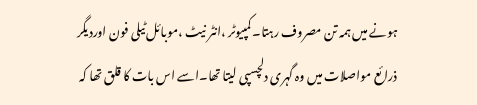ہونے میں ہمہ تن مصروف رہتا۔کمپیوٹر ،انٹر نیٹ ،موبائل ٹیلی فون اوردیگر ذرائع مواصلات میں وہ گہری دلچسپی لیتا تھا۔اسے اس بات کا قلق تھا کہ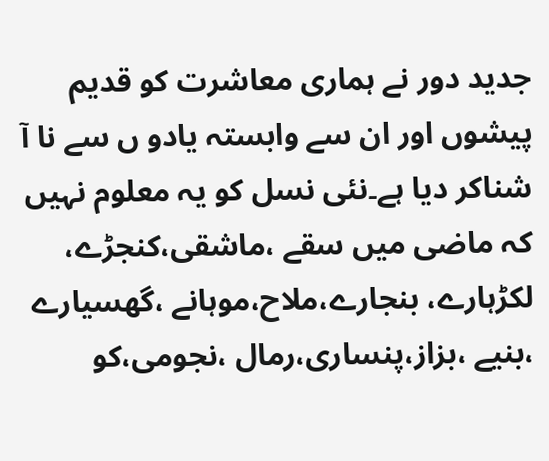جدید دور نے ہماری معاشرت کو قدیم پیشوں اور ان سے وابستہ یادو ں سے نا آ شناکر دیا ہے۔نئی نسل کو یہ معلوم نہیں کہ ماضی میں سقے ،ماشقی،کنجڑے، لکڑہارے، بنجارے،ملاح،موہانے ،گھسیارے ،بنیے ،بزاز،پنساری،رمال ،نجومی،کو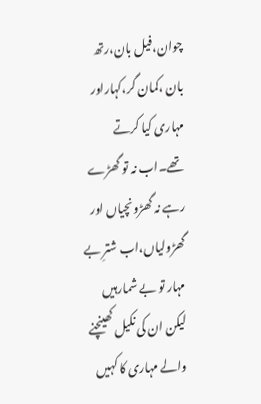چوان،فیل بان،رتھ بان ،کمان گر،کہاراور مہاری کیا کرتے تھے۔اب نہ تو گھڑے رہے نہ گھڑونچیاں اور گھڑولیاں،اب شترِ بے مہار تو بے شمارہیں لیکن ان کی نکیل کھینچنے والے مہاری کا کہیں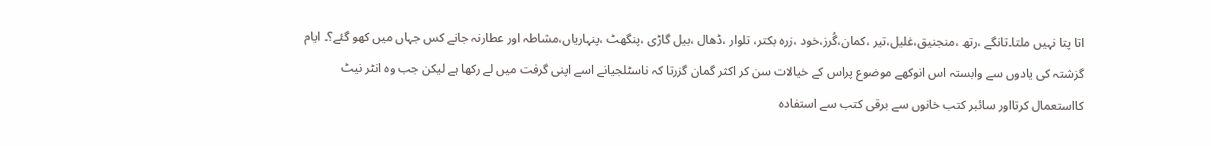اتا پتا نہیں ملتا۔تانگے ،رتھ ،منجنیق،غلیل،تیر ،کمان،گُرز،خود ،زرہ بکتر، تلوار ،ڈھال ،بیل گاڑی ،پنگھٹ ،پنہاریاں،مشاطہ اور عطارنہ جانے کس جہاں میں کھو گئے؟۔ ایام گزشتہ کی یادوں سے وابستہ اس انوکھے موضوع پراس کے خیالات سن کر اکثر گمان گزرتا کہ ناسٹلجیانے اسے اپنی گرفت میں لے رکھا ہے لیکن جب وہ انٹر نیٹ کااستعمال کرتااور سائبر کتب خانوں سے برقی کتب سے استفادہ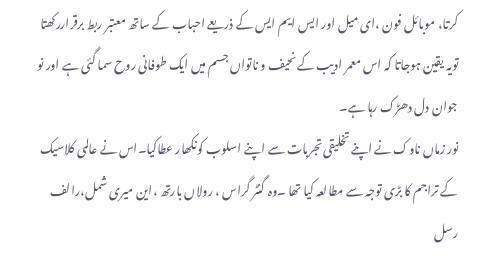کرتا، موبائل فون ،ای میل اور ایس ایم ایس کے ذریعے احباب کے ساتھ معتبر ربط برقراررکھتا تویہ یقین ہوجاتا کہ اس معمر ادیب کے نحیف و ناتواں جسم میں ایک طوفانی روح سما گئی ہے اور نو جوان دل دھڑک رہا ہے۔
نور زماں ناوک نے اپنے تخلیقی تجربات سے اپنے اسلوب کونکھار عطاکیا۔اس نے عالمی کلاسیک کے تراجم کا بڑی توجہ سے مطالعہ کیا تھا ۔وہ گنٹر گراس ، رولاں بارتھ ،این میری شمل،رالف رسل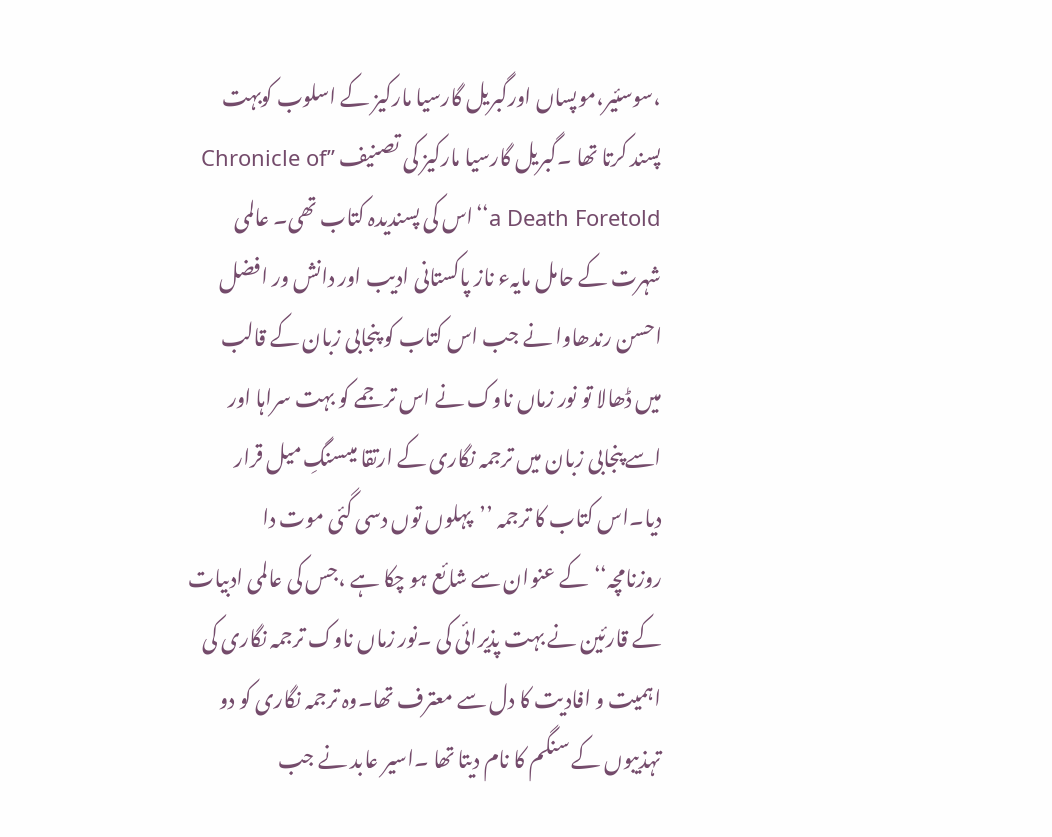،سوسئیر،موپساں اورگبریل گارسیا مارکیز کے اسلوب کوبہت پسند کرتا تھا ۔گبریل گارسیا مارکیز کی تصنیف ’’Chronicle of a Death Foretold‘‘اس کی پسندیدہ کتاب تھی۔ عالمی شہرت کے حامل مایہء ناز پاکستانی ادیب اور دانش ور افضل احسن رندھاوا نے جب اس کتاب کو پنجابی زبان کے قالب میں ڈھالا تو نور زماں ناوک نے اس ترجمے کو بہت سراہا اور اسے پنجابی زبان میں ترجمہ نگاری کے ارتقا میںسنگِ میل قرار دیا۔اس کتاب کا ترجمہ ’’پہلوں توں دسی گئی موت دا روزنامچہ‘‘کے عنوان سے شائع ہو چکا ہے ،جس کی عالمی ادبیات کے قارئین نے بہت پذیرائی کی ۔نور زماں ناوک ترجمہ نگاری کی اہمیت و افادیت کا دل سے معترف تھا۔وہ ترجمہ نگاری کو دو تہذیبوں کے سنگم کا نام دیتا تھا ۔اسیر عابد نے جب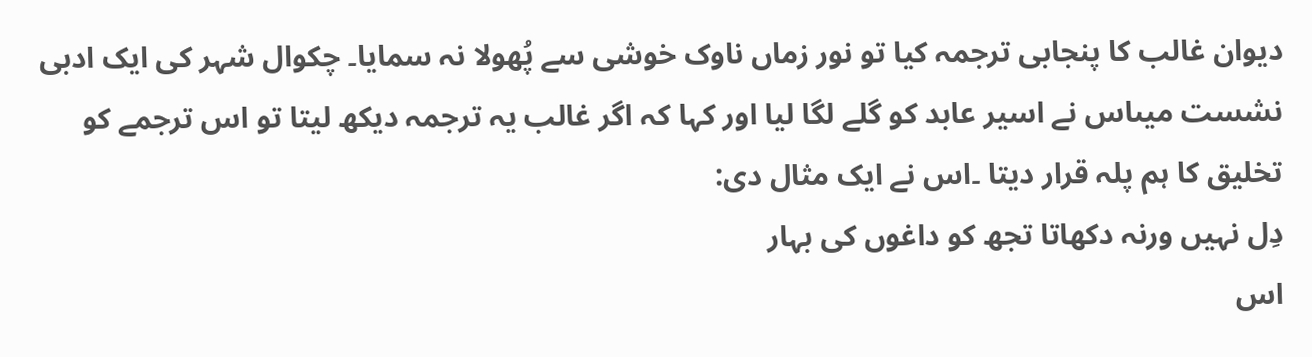دیوان غالب کا پنجابی ترجمہ کیا تو نور زماں ناوک خوشی سے پُھولا نہ سمایا۔ چکوال شہر کی ایک ادبی نشست میںاس نے اسیر عابد کو گلے لگا لیا اور کہا کہ اگر غالب یہ ترجمہ دیکھ لیتا تو اس ترجمے کو تخلیق کا ہم پلہ قرار دیتا ۔اس نے ایک مثال دی:
دِل نہیں ورنہ دکھاتا تجھ کو داغوں کی بہار
اس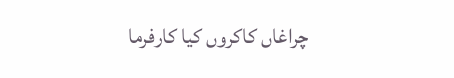چراغاں کاکروں کیا کارفرما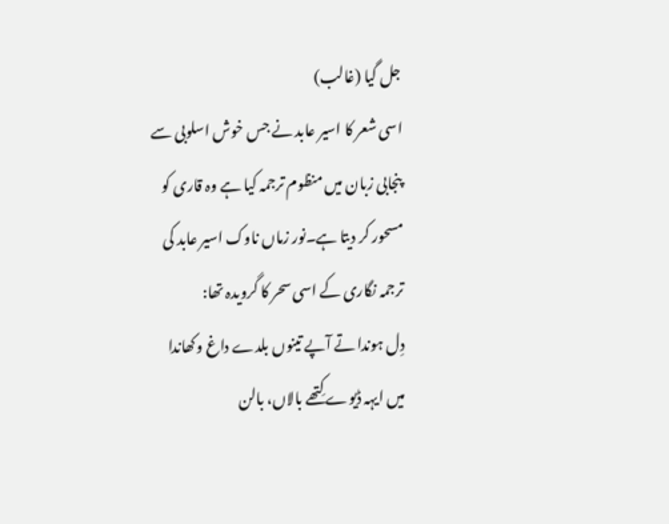جل گیا (غالب)
اسی شعر کا اسیر عابد نے جس خوش اسلوبی سے پنجابی زبان میں منظوم ترجمہ کیا ہے وہ قاری کو مسحور کر دیتا ہے۔نور زماں ناوک اسیر عابد کی ترجمہ نگاری کے اسی سحر کا گرویدہ تھا:
دِل ہوندا تے آپے تینوں بلدے داغ وکھاندا
میں ایہہ ڈیوے کِتھے بالاں، بالن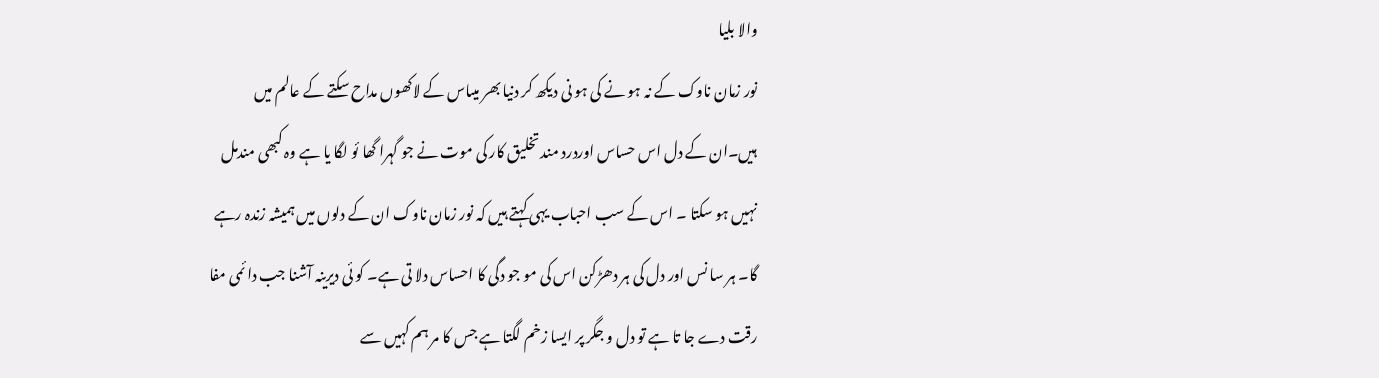والا بلیا
نور زمان ناوک کے نہ ہو نے کی ہو نی دیکھ کر دنیا بھر میںاس کے لاکھوں مداح سکتے کے عالم میں ہیں۔ان کے دل اس حساس اوردرد مند تخلیق کار کی موت نے جو گہرا گھا ئو لگا یا ہے وہ کبھی مندمل نہیں ہو سکتا ۔ اس کے سب احباب یہی کہتے ہیں کہ نور زمان ناوک ان کے دلوں میں ہمیشہ زندہ رہے گا۔ ہر سا نس اور دل کی ہر دھڑکن اس کی مو جو دگی کا احساس دلا تی ہے۔ کو ئی دیرینہ آشنا جب دا ئمی مفا رقت دے جا تا ہے تو دل و جگر پر ایسا زخم لگتا ہے جس کا مر ہم کہیں سے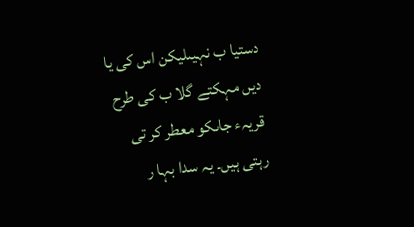دستیا ب نہیںلیکن اس کی یا دیں مہکتے گلا ب کی طرح قریہء جاںکو معطر کر تی رہتی ہیں۔ یہ سدا بہا ر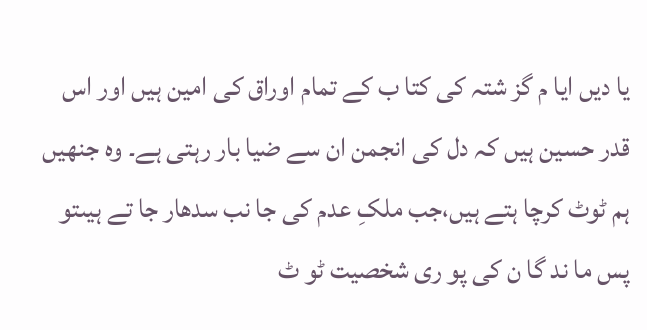یا دیں ایا م گز شتہ کی کتا ب کے تمام اوراق کی امین ہیں اور اس قدر حسین ہیں کہ دل کی انجمن ان سے ضیا بار رہتی ہے۔ وہ جنھیں ہم ٹوٹ کرچا ہتے ہیں،جب ملکِ عدم کی جا نب سدھار جا تے ہیںتو پس ما ند گا ن کی پو ری شخصیت ٹو ٹ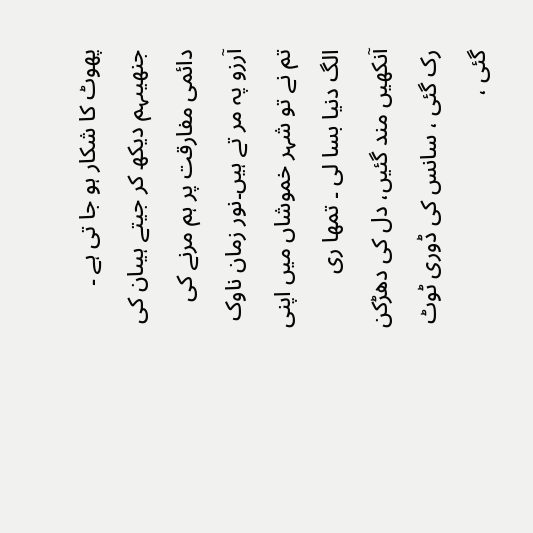پھوٹ کا شکار ہو جا تی ہے ۔ جنھیںہم دیکھ کر جیتے ہیںان کی دائمی مفارقت پر ہم مرنے کی آرزو پہ مر تے ہیں۔نور زمان ناوک تم نے تو شہر خموشاں میں اپنی الگ دنیا بسا لی ۔ تمھا ری آنکھیں مند گئیں، دل کی دھڑکن رک گئی ، سانس کی ڈوری ٹوٹ گئی ،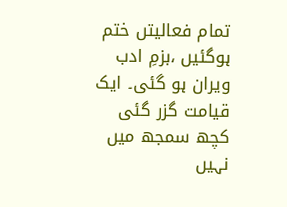تمام فعالیتں ختم ہوگئیں ،بزمِ ادب ویران ہو گئی۔ ایک قیامت گزر گئی کچھ سمجھ میں نہیں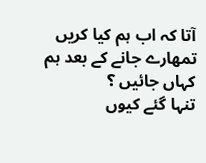آتا کہ اب ہم کیا کریں تمھارے جانے کے بعد ہم کہاں جائیں ؟
تنہا گئے کیوں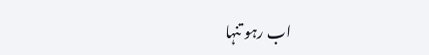اب رہو تنہا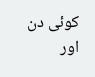کوئی دن اور